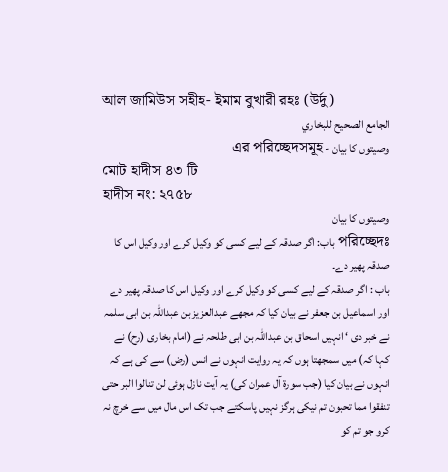আল জামিউস সহীহ- ইমাম বুখারী রহঃ (উর্দু)
الجامع الصحيح للبخاري
وصیتوں کا بیان - এর পরিচ্ছেদসমূহ
মোট হাদীস ৪৩ টি
হাদীস নং: ২৭৫৮
وصیتوں کا بیان
পরিচ্ছেদঃ باب: اگر صدقہ کے لیے کسی کو وکیل کرے اور وکیل اس کا صدقہ پھیر دے۔
باب : اگر صدقہ کے لیے کسی کو وکیل کرے اور وکیل اس کا صدقہ پھیر دے اور اسماعیل بن جعفر نے بیان کیا کہ مجھے عبدالعزیز بن عبداللہ بن ابی سلمہ نے خبر دی ‘ انہیں اسحاق بن عبداللہ بن ابی طلحہ نے (امام بخاری (رح) نے کہا کہ) میں سمجھتا ہوں کہ یہ روایت انہوں نے انس (رض) سے کی ہے کہ انہوں نے بیان کیا (جب سورة آل عمران کی) یہ آیت نازل ہوئی لن تنالوا البر حتى تنفقوا مما تحبون تم نیکی ہرگز نہیں پاسکتے جب تک اس مال میں سے خرچ نہ کرو جو تم کو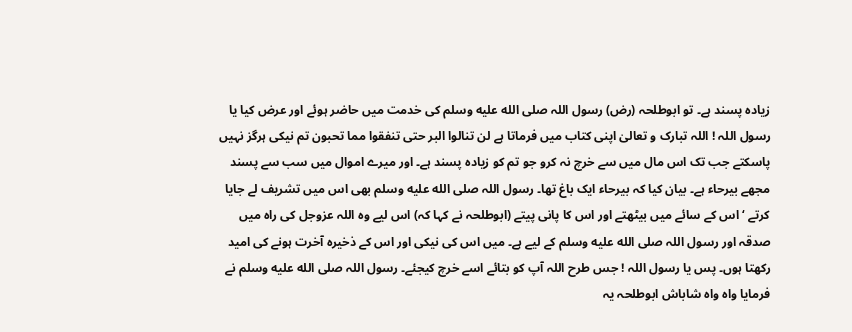زیادہ پسند ہے۔ تو ابوطلحہ (رض) رسول اللہ صلى الله عليه وسلم کی خدمت میں حاضر ہوئے اور عرض کیا یا رسول اللہ ! اللہ تبارک و تعالیٰ اپنی کتاب میں فرماتا ہے لن تنالوا البر حتى تنفقوا مما تحبون تم نیکی ہرگز نہیں پاسکتے جب تک اس مال میں سے خرچ نہ کرو جو تم کو زیادہ پسند ہے۔ اور میرے اموال میں سب سے پسند مجھے بیرحاء ہے۔ بیان کیا کہ بیرحاء ایک باغ تھا۔ رسول اللہ صلى الله عليه وسلم بھی اس میں تشریف لے جایا کرتے ‘ اس کے سائے میں بیٹھتے اور اس کا پانی پیتے (ابوطلحہ نے کہا کہ) اس لیے وہ اللہ عزوجل کی راہ میں صدقہ اور رسول اللہ صلى الله عليه وسلم کے لیے ہے۔ میں اس کی نیکی اور اس کے ذخیرہ آخرت ہونے کی امید رکھتا ہوں۔ پس یا رسول اللہ ! جس طرح اللہ آپ کو بتائے اسے خرچ کیجئے۔ رسول اللہ صلى الله عليه وسلم نے فرمایا واہ واہ شاباش ابوطلحہ یہ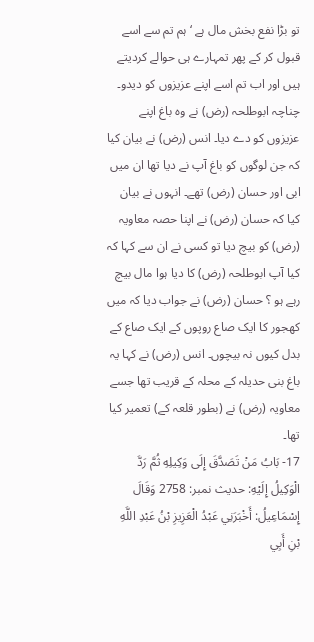تو بڑا نفع بخش مال ہے ‘ ہم تم سے اسے قبول کر کے پھر تمہارے ہی حوالے کردیتے ہیں اور اب تم اسے اپنے عزیزوں کو دیدو۔ چناچہ ابوطلحہ (رض) نے وہ باغ اپنے عزیزوں کو دے دیا۔ انس (رض) نے بیان کیا کہ جن لوگوں کو باغ آپ نے دیا تھا ان میں ابی اور حسان (رض) تھے۔ انہوں نے بیان کیا کہ حسان (رض) نے اپنا حصہ معاویہ (رض) کو بیچ دیا تو کسی نے ان سے کہا کہ کیا آپ ابوطلحہ (رض) کا دیا ہوا مال بیچ رہے ہو ؟ حسان (رض) نے جواب دیا کہ میں کھجور کا ایک صاع روپوں کے ایک صاع کے بدل کیوں نہ بیچوں۔ انس (رض) نے کہا یہ باغ بنی حدیلہ کے محلہ کے قریب تھا جسے معاویہ (رض) نے (بطور قلعہ کے) تعمیر کیا تھا۔
17- بَابُ مَنْ تَصَدَّقَ إِلَى وَكِيلِهِ ثُمَّ رَدَّ الْوَكِيلُ إِلَيْهِ: حدیث نمبر: 2758 وَقَالَ إِسْمَاعِيلُ: أَخْبَرَنِي عَبْدُ الْعَزِيزِ بْنُ عَبْدِ اللَّهِ بْنِ أَبِي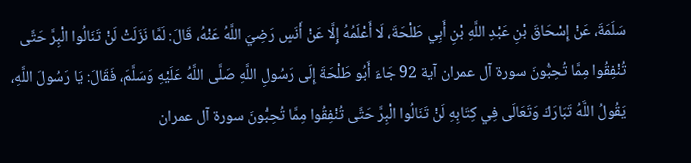سَلَمَةَ، عَنْ إِسْحَاقَ بْنِ عَبْدِ اللَّهِ بْنِ أَبِي طَلْحَةَ، لَا أَعْلَمُهُ إِلَّا عَنْ أَنَسٍ رَضِيَ اللَّهُ عَنْهُ، قَالَ: لَمَّا نَزَلَتْ لَنْ تَنَالُوا الْبِرَّ حَتَّى تُنْفِقُوا مِمَّا تُحِبُّونَ سورة آل عمران آية 92 جَاءَ أَبُو طَلْحَةَ إِلَى رَسُولِ اللَّهِ صَلَّى اللَّهُ عَلَيْهِ وَسَلَّمَ، فَقَالَ: يَا رَسُولَ اللَّهِ، يَقُولُ اللَّهُ تَبَارَكَ وَتَعَالَى فِي كِتَابِهِ لَنْ تَنَالُوا الْبِرَّ حَتَّى تُنْفِقُوا مِمَّا تُحِبُّونَ سورة آل عمران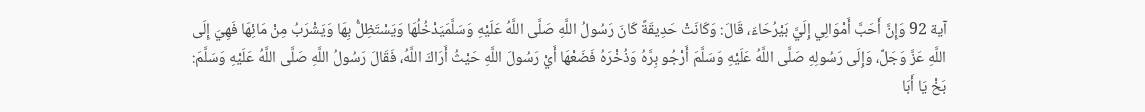آية 92 وَإِنَّ أَحَبَّ أَمْوَالِي إِلَيَّ بَيْرُحَاءَ، قَالَ: وَكَانَتْ حَدِيقَةً كَانَ رَسُولُ اللَّهِ صَلَّى اللَّهُ عَلَيْهِ وَسَلَّمَيَدْخُلُهَا وَيَسْتَظِلُّ بِهَا وَيَشْرَبُ مِنْ مَائِهَا فَهِيَ إِلَى اللَّهِ عَزَّ وَجَلَّ، وَإِلَى رَسُولِهِ صَلَّى اللَّهُ عَلَيْهِ وَسَلَّمَ أَرْجُو بِرَّهُ وَذُخْرَهُ فَضَعْهَا أَيْ رَسُولَ اللَّهِ حَيْثُ أَرَاكَ اللَّهُ، فَقَالَ رَسُولُ اللَّهِ صَلَّى اللَّهُ عَلَيْهِ وَسَلَّمَ: بَخْ يَا أَبَا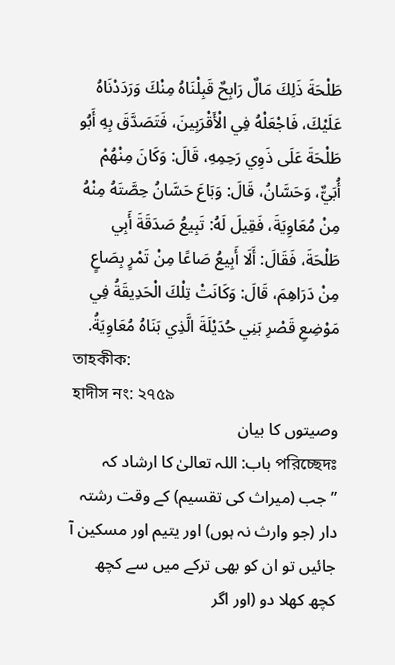طَلْحَةَ ذَلِكَ مَالٌ رَابِحٌ قَبِلْنَاهُ مِنْكَ وَرَدَدْنَاهُ عَلَيْكَ، فَاجْعَلْهُ فِي الْأَقْرَبِينَ، فَتَصَدَّقَ بِهِ أَبُو طَلْحَةَ عَلَى ذَوِي رَحِمِهِ، قَالَ: وَكَانَ مِنْهُمْ أُبَيٌّ، وَحَسَّانُ، قَالَ: وَبَاعَ حَسَّانُ حِصَّتَهُ مِنْهُ مِنْ مُعَاوِيَةَ، فَقِيلَ لَهُ: تَبِيعُ صَدَقَةَ أَبِي طَلْحَةَ، فَقَالَ: أَلَا أَبِيعُ صَاعًا مِنْ تَمْرٍ بِصَاعٍ مِنْ دَرَاهِمَ، قَالَ: وَكَانَتْ تِلْكَ الْحَدِيقَةُ فِي مَوْضِعِ قَصْرِ بَنِي حُدَيْلَةَ الَّذِي بَنَاهُ مُعَاوِيَةُ.
তাহকীক:
হাদীস নং: ২৭৫৯
وصیتوں کا بیان
পরিচ্ছেদঃ باب: اللہ تعالیٰ کا ارشاد کہ ”جب (میراث کی تقسیم) کے وقت رشتہ دار (جو وارث نہ ہوں) اور یتیم اور مسکین آ جائیں تو ان کو بھی ترکے میں سے کچھ کچھ کھلا دو (اور اگر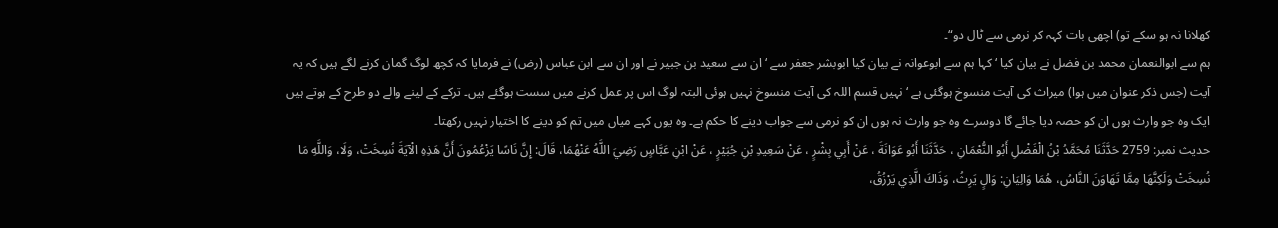کھلانا نہ ہو سکے تو) اچھی بات کہہ کر نرمی سے ٹال دو“۔
ہم سے ابوالنعمان محمد بن فضل نے بیان کیا ‘ کہا ہم سے ابوعوانہ نے بیان کیا ابوبشر جعفر سے ‘ ان سے سعید بن جبیر نے اور ان سے ابن عباس (رض) نے فرمایا کہ کچھ لوگ گمان کرنے لگے ہیں کہ یہ آیت (جس ذکر عنوان میں ہوا) میراث کی آیت منسوخ ہوگئی ہے ‘ نہیں قسم اللہ کی آیت منسوخ نہیں ہوئی البتہ لوگ اس پر عمل کرنے میں سست ہوگئے ہیں۔ ترکے کے لینے والے دو طرح کے ہوتے ہیں ایک وہ جو وارث ہوں ان کو حصہ دیا جائے گا دوسرے وہ جو وارث نہ ہوں ان کو نرمی سے جواب دینے کا حکم ہے۔ وہ یوں کہے میاں میں تم کو دینے کا اختیار نہیں رکھتا۔
حدیث نمبر: 2759 حَدَّثَنَا مُحَمَّدُ بْنُ الْفَضْلِ أَبُو النُّعْمَانِ ، حَدَّثَنَا أَبُو عَوَانَةَ ، عَنْ أَبِي بِشْرٍ ، عَنْ سَعِيدِ بْنِ جُبَيْرٍ ، عَنْ ابْنِ عَبَّاسٍ رَضِيَ اللَّهُ عَنْهُمَا، قَالَ: إِنَّ نَاسًا يَزْعُمُونَ أَنَّ هَذِهِ الْآيَةَ نُسِخَتْ، وَلَا، وَاللَّهِ مَا نُسِخَتْ وَلَكِنَّهَا مِمَّا تَهَاوَنَ النَّاسُ، هُمَا وَالِيَانِ: وَالٍ يَرِثُ، وَذَاكَ الَّذِي يَرْزُقُ،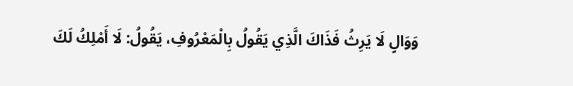وَوَالٍ لَا يَرِثُ فَذَاكَ الَّذِي يَقُولُ بِالْمَعْرُوفِ، يَقُولُ: لَا أَمْلِكُ لَكَ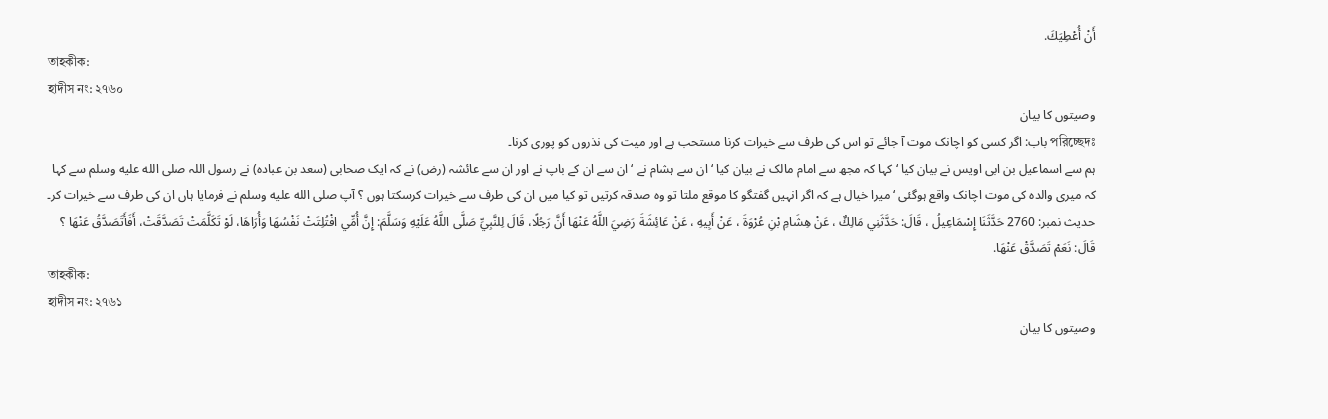أَنْ أُعْطِيَكَ.
তাহকীক:
হাদীস নং: ২৭৬০
وصیتوں کا بیان
পরিচ্ছেদঃ باب: اگر کسی کو اچانک موت آ جائے تو اس کی طرف سے خیرات کرنا مستحب ہے اور میت کی نذروں کو پوری کرنا۔
ہم سے اسماعیل بن ابی اویس نے بیان کیا ‘ کہا کہ مجھ سے امام مالک نے بیان کیا ‘ ان سے ہشام نے ‘ ان سے ان کے باپ نے اور ان سے عائشہ (رض) نے کہ ایک صحابی (سعد بن عبادہ) نے رسول اللہ صلى الله عليه وسلم سے کہا کہ میری والدہ کی موت اچانک واقع ہوگئی ‘ میرا خیال ہے کہ اگر انہیں گفتگو کا موقع ملتا تو وہ صدقہ کرتیں تو کیا میں ان کی طرف سے خیرات کرسکتا ہوں ؟ آپ صلى الله عليه وسلم نے فرمایا ہاں ان کی طرف سے خیرات کر۔
حدیث نمبر: 2760 حَدَّثَنَا إِسْمَاعِيلُ ، قَالَ: حَدَّثَنِي مَالِكٌ ، عَنْ هِشَامِ بْنِ عُرْوَةَ ، عَنْ أَبِيهِ ، عَنْ عَائِشَةَ رَضِيَ اللَّهُ عَنْهَا أَنَّ رَجُلًا، قَالَ لِلنَّبِيِّ صَلَّى اللَّهُ عَلَيْهِ وَسَلَّمَ: إِنَّ أُمِّي افْتُلِتَتْ نَفْسُهَا وَأُرَاهَا، لَوْ تَكَلَّمَتْ تَصَدَّقَتْ، أَفَأَتَصَدَّقُ عَنْهَا ؟ قَالَ: نَعَمْ تَصَدَّقْ عَنْهَا.
তাহকীক:
হাদীস নং: ২৭৬১
وصیتوں کا بیان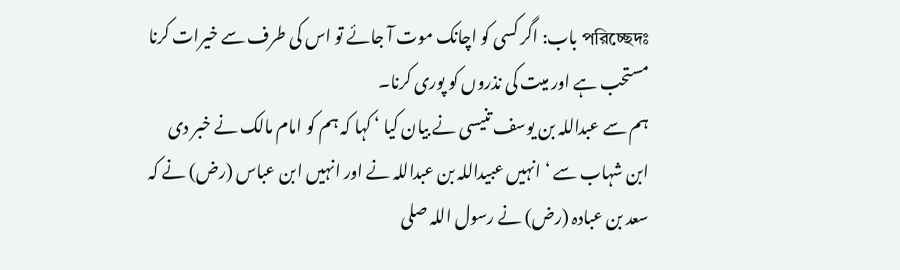পরিচ্ছেদঃ باب: اگر کسی کو اچانک موت آ جائے تو اس کی طرف سے خیرات کرنا مستحب ہے اور میت کی نذروں کو پوری کرنا۔
ہم سے عبداللہ بن یوسف تنیسی نے بیان کیا ‘ کہا کہ ہم کو امام مالک نے خبر دی ابن شہاب سے ‘ انہیں عبیداللہ بن عبداللہ نے اور انہیں ابن عباس (رض) نے کہ سعد بن عبادہ (رض) نے رسول اللہ صلى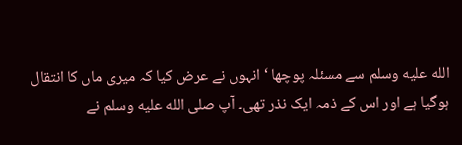الله عليه وسلم سے مسئلہ پوچھا ‘ انہوں نے عرض کیا کہ میری ماں کا انتقال ہوگیا ہے اور اس کے ذمہ ایک نذر تھی۔ آپ صلى الله عليه وسلم نے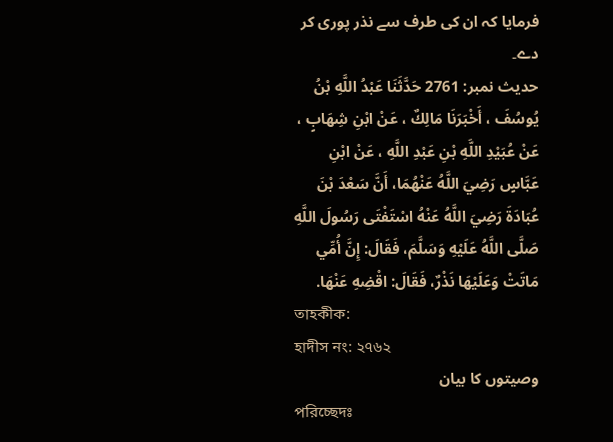فرمایا کہ ان کی طرف سے نذر پوری کر دے۔
حدیث نمبر: 2761 حَدَّثَنَا عَبْدُ اللَّهِ بْنُ يُوسُفَ ، أَخْبَرَنَا مَالِكٌ ، عَنْ ابْنِ شِهَابٍ ، عَنْ عُبَيْدِ اللَّهِ بْنِ عَبْدِ اللَّهِ ، عَنْ ابْنِ عَبَّاسٍ رَضِيَ اللَّهُ عَنْهُمَا، أَنَّ سَعْدَ بْنَ عُبَادَةَ رَضِيَ اللَّهُ عَنْهُ اسْتَفْتَى رَسُولَ اللَّهِ صَلَّى اللَّهُ عَلَيْهِ وَسَلَّمَ، فَقَالَ: إِنَّ أُمِّي مَاتَتْ وَعَلَيْهَا نَذْرٌ، فَقَالَ: اقْضِهِ عَنْهَا.
তাহকীক:
হাদীস নং: ২৭৬২
وصیتوں کا بیان
পরিচ্ছেদঃ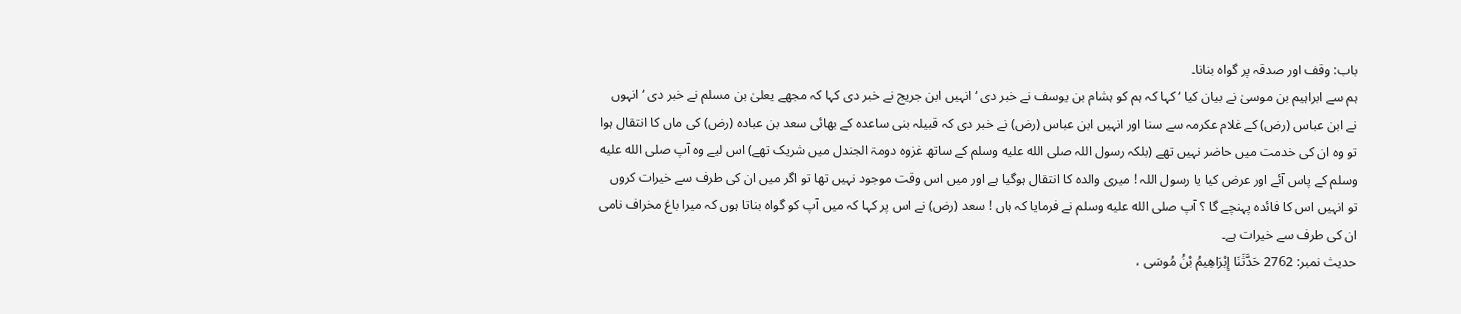باب: وقف اور صدقہ پر گواہ بنانا۔
ہم سے ابراہیم بن موسیٰ نے بیان کیا ‘ کہا کہ ہم کو ہشام بن یوسف نے خبر دی ‘ انہیں ابن جریج نے خبر دی کہا کہ مجھے یعلیٰ بن مسلم نے خبر دی ‘ انہوں نے ابن عباس (رض) کے غلام عکرمہ سے سنا اور انہیں ابن عباس (رض) نے خبر دی کہ قبیلہ بنی ساعدہ کے بھائی سعد بن عبادہ (رض) کی ماں کا انتقال ہوا تو وہ ان کی خدمت میں حاضر نہیں تھے (بلکہ رسول اللہ صلى الله عليه وسلم کے ساتھ غزوہ دومۃ الجندل میں شریک تھے) اس لیے وہ آپ صلى الله عليه وسلم کے پاس آئے اور عرض کیا یا رسول اللہ ! میری والدہ کا انتقال ہوگیا ہے اور میں اس وقت موجود نہیں تھا تو اگر میں ان کی طرف سے خیرات کروں تو انہیں اس کا فائدہ پہنچے گا ؟ آپ صلى الله عليه وسلم نے فرمایا کہ ہاں ! سعد (رض) نے اس پر کہا کہ میں آپ کو گواہ بناتا ہوں کہ میرا باغ مخراف نامی ان کی طرف سے خیرات ہے۔
حدیث نمبر: 2762 حَدَّثَنَا إِبْرَاهِيمُ بْنُ مُوسَى ،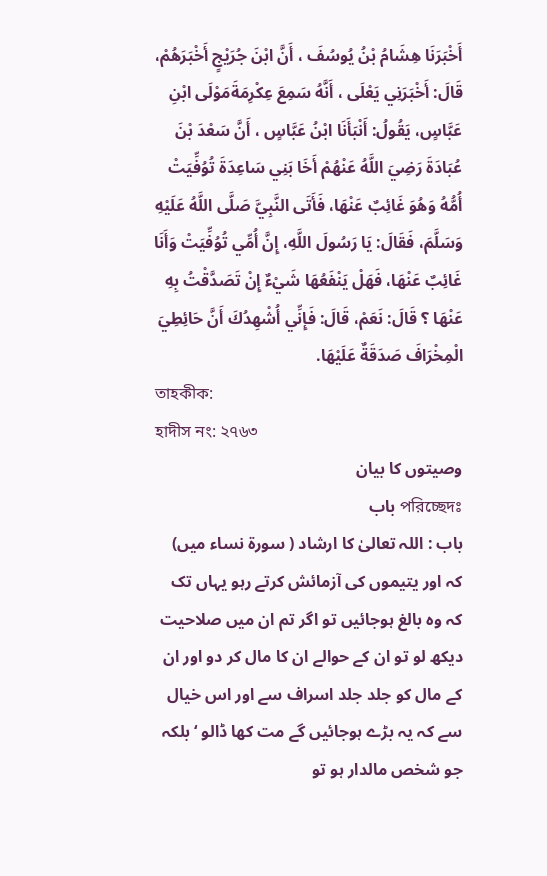أَخْبَرَنَا هِشَامُ بْنُ يُوسُفَ ، أَنَّ ابْنَ جُرَيْجٍ أَخْبَرَهُمْ، قَالَ: أَخْبَرَنِي يَعْلَى ، أَنَّهُ سَمِعَ عِكْرِمَةَمَوْلَى ابْنِ عَبَّاسٍ، يَقُولُ: أَنْبَأَنَا ابْنُ عَبَّاسٍ ، أَنَّ سَعْدَ بْنَ عُبَادَةَ رَضِيَ اللَّهُ عَنْهُمْ أَخَا بَنِي سَاعِدَةَ تُوُفِّيَتْ أُمُّهُ وَهُوَ غَائِبٌ عَنْهَا، فَأَتَى النَّبِيَّ صَلَّى اللَّهُ عَلَيْهِ وَسَلَّمَ، فَقَالَ: يَا رَسُولَ اللَّهِ، إِنَّ أُمِّي تُوُفِّيَتْ وَأَنَا غَائِبٌ عَنْهَا، فَهَلْ يَنْفَعُهَا شَيْءٌ إِنْ تَصَدَّقْتُ بِهِ عَنْهَا ؟ قَالَ: نَعَمْ، قَالَ: فَإِنِّي أُشْهِدُكَ أَنَّ حَائِطِيَ الْمِخْرَافَ صَدَقَةٌ عَلَيْهَا.
তাহকীক:
হাদীস নং: ২৭৬৩
وصیتوں کا بیان
পরিচ্ছেদঃ باب
باب : اللہ تعالیٰ کا ارشاد ( سورة نساء میں) کہ اور یتیموں کی آزمائش کرتے رہو یہاں تک کہ وہ بالغ ہوجائیں تو اگر تم ان میں صلاحیت دیکھ لو تو ان کے حوالے ان کا مال کر دو اور ان کے مال کو جلد جلد اسراف سے اور اس خیال سے کہ یہ بڑے ہوجائیں گے مت کھا ڈالو ‘ بلکہ جو شخص مالدار ہو تو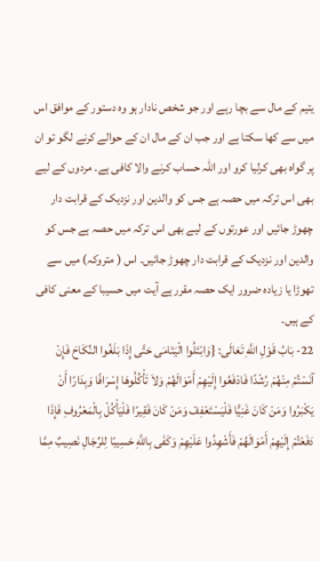یتیم کے مال سے بچا رہے اور جو شخص نادار ہو وہ دستور کے موافق اس میں سے کھا سکتا ہے اور جب ان کے مال ان کے حوالے کرنے لگو تو ان پر گواہ بھی کرلیا کرو اور اللہ حساب کرنے والا کافی ہے۔ مردوں کے لیے بھی اس ترکہ میں حصہ ہے جس کو والدین اور نزدیک کے قرابت دار چھوڑ جائیں اور عورتوں کے لیے بھی اس ترکہ میں حصہ ہے جس کو والدین اور نزدیک کے قرابت دار چھوڑ جائیں۔ اس ( متروکہ) میں سے تھوڑا یا زیادہ ضرور ایک حصہ مقرر ہے آیت میں حسيبا کے معنی کافی کے ہیں۔
22- بَابُ قَوْلِ اللَّهِ تَعَالَى: {وَابْتَلُوا الْيَتَامَى حَتَّى إِذَا بَلَغُوا النِّكَاحَ فَإِنْ آنَسْتُمْ مِنْهُمْ رُشْدًا فَادْفَعُوا إِلَيْهِمْ أَمْوَالَهُمْ وَلاَ تَأْكُلُوهَا إِسْرَافًا وَبِدَارًا أَنْ يَكْبَرُوا وَمَنْ كَانَ غَنِيًّا فَلْيَسْتَعْفِفْ وَمَنْ كَانَ فَقِيرًا فَلْيَأْكُلْ بِالْمَعْرُوفِ فَإِذَا دَفَعْتُمْ إِلَيْهِمْ أَمْوَالَهُمْ فَأَشْهِدُوا عَلَيْهِمْ وَكَفَى بِاللَّهِ حَسِيبًا لِلرِّجَالِ نَصِيبٌ مِمَّا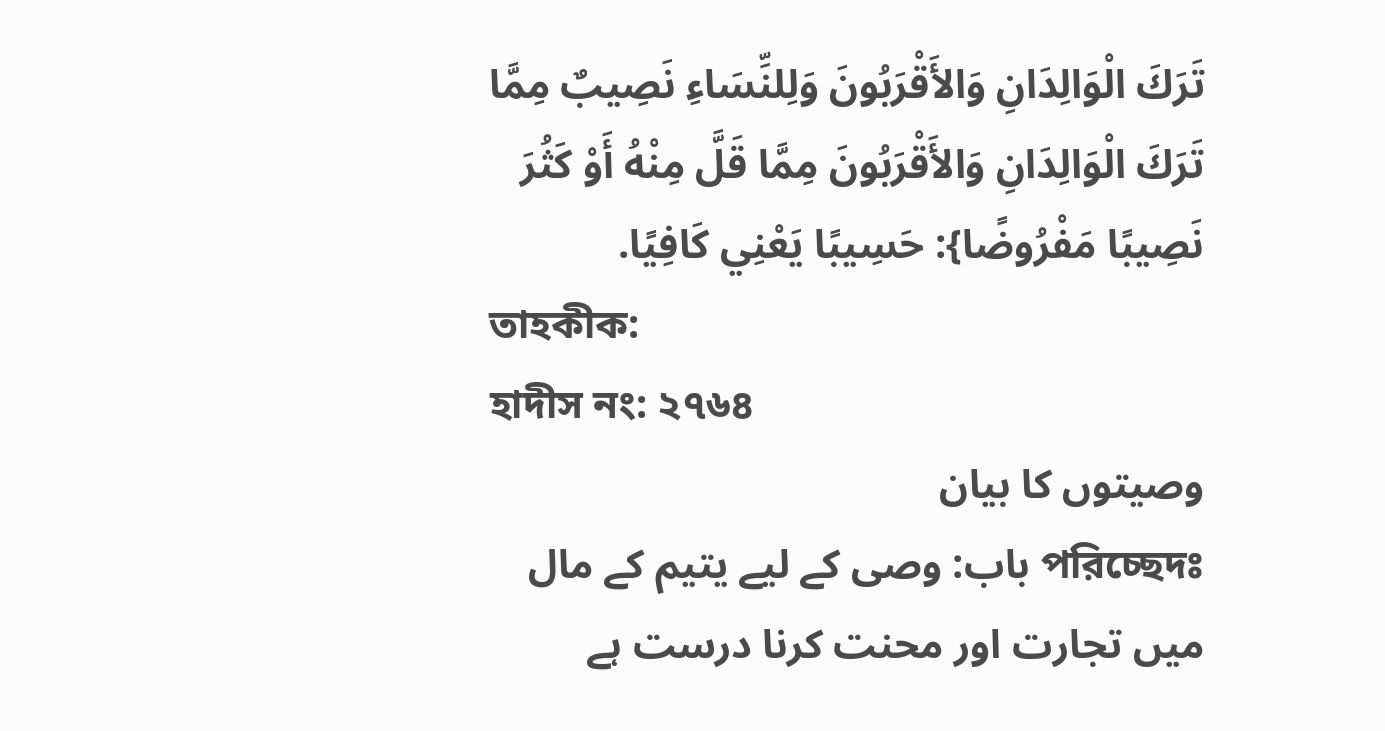تَرَكَ الْوَالِدَانِ وَالأَقْرَبُونَ وَلِلنِّسَاءِ نَصِيبٌ مِمَّا تَرَكَ الْوَالِدَانِ وَالأَقْرَبُونَ مِمَّا قَلَّ مِنْهُ أَوْ كَثُرَ نَصِيبًا مَفْرُوضًا}: حَسِيبًا يَعْنِي كَافِيًا.
তাহকীক:
হাদীস নং: ২৭৬৪
وصیتوں کا بیان
পরিচ্ছেদঃ باب: وصی کے لیے یتیم کے مال میں تجارت اور محنت کرنا درست ہے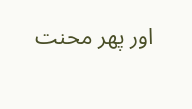اور پھر محنت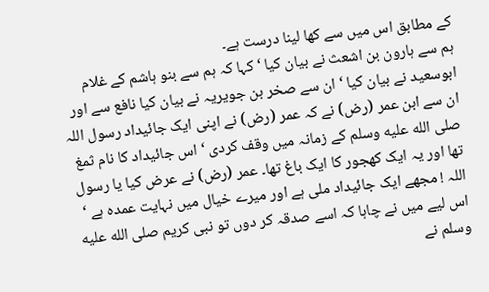کے مطابق اس میں سے کھا لینا درست ہے۔
ہم سے ہارون بن اشعث نے بیان کیا ‘ کہا کہ ہم سے بنو ہاشم کے غلام ابوسعید نے بیان کیا ‘ ان سے صخر بن جویریہ نے بیان کیا نافع سے اور ان سے ابن عمر (رض) نے کہ عمر (رض) نے اپنی ایک جائیداد رسول اللہ صلى الله عليه وسلم کے زمانہ میں وقف کردی ‘ اس جائیداد کا نام ثمغ تھا اور یہ ایک کھجور کا ایک باغ تھا۔ عمر (رض) نے عرض کیا یا رسول اللہ ! مجھے ایک جائیداد ملی ہے اور میرے خیال میں نہایت عمدہ ہے ‘ اس لیے میں نے چاہا کہ اسے صدقہ کر دوں تو نبی کریم صلى الله عليه وسلم نے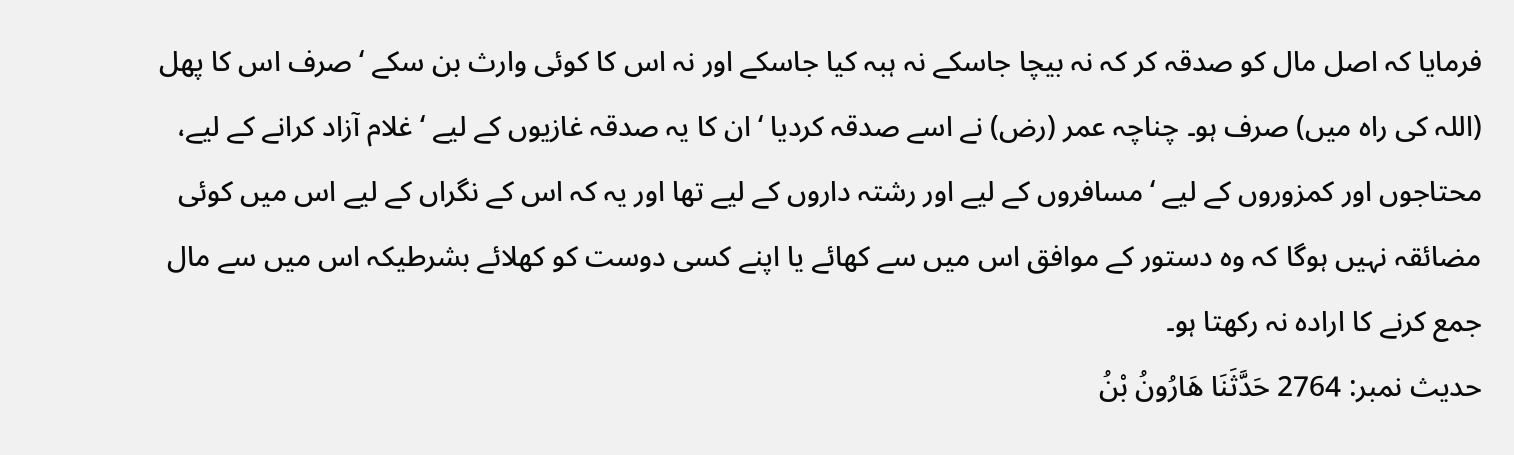فرمایا کہ اصل مال کو صدقہ کر کہ نہ بیچا جاسکے نہ ہبہ کیا جاسکے اور نہ اس کا کوئی وارث بن سکے ‘ صرف اس کا پھل (اللہ کی راہ میں) صرف ہو۔ چناچہ عمر (رض) نے اسے صدقہ کردیا ‘ ان کا یہ صدقہ غازیوں کے لیے ‘ غلام آزاد کرانے کے لیے، محتاجوں اور کمزوروں کے لیے ‘ مسافروں کے لیے اور رشتہ داروں کے لیے تھا اور یہ کہ اس کے نگراں کے لیے اس میں کوئی مضائقہ نہیں ہوگا کہ وہ دستور کے موافق اس میں سے کھائے یا اپنے کسی دوست کو کھلائے بشرطیکہ اس میں سے مال جمع کرنے کا ارادہ نہ رکھتا ہو۔
حدیث نمبر: 2764 حَدَّثَنَا هَارُونُ بْنُ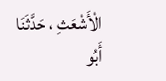الْأَشْعَثِ ، حَدَّثَنَا أَبُو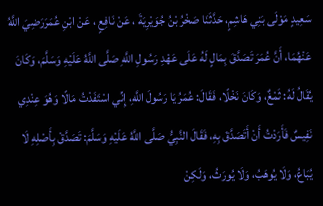سَعِيدٍ مَوْلَى بَنِي هَاشِمٍ، حَدَّثَنَا صَخْرُ بْنُ جُوَيْرِيَةَ ، عَنْ نَافِعٍ ، عَنْ ابْنِ عُمَرَرَضِيَ اللَّهُ عَنْهُمَا، أَنَّ عُمَرَ تَصَدَّقَ بِمَالٍ لَهُ عَلَى عَهْدِ رَسُولِ اللَّهِ صَلَّى اللَّهُ عَلَيْهِ وَسَلَّمَ، وَكَانَ يُقَالُ لَهُ: ثَمْغٌ، وَكَانَ نَخْلًا، فَقَالَ: عُمَرُ يَا رَسُولَ اللَّهِ، إِنِّي اسْتَفَدْتُ مَالًا وَهُوَ عِنْدِي نَفِيسٌ فَأَرَدْتُ أَنْ أَتَصَدَّقَ بِهِ، فَقَالَ النَّبِيُّ صَلَّى اللَّهُ عَلَيْهِ وَسَلَّمَ: تَصَدَّقْ بِأَصْلِهِ لَا يُبَاعُ، وَلَا يُوهَبُ، وَلَا يُورَثُ، وَلَكِنْ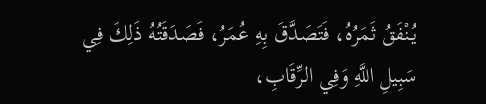يُنْفَقُ ثَمَرُهُ، فَتَصَدَّقَ بِهِ عُمَرُ، فَصَدَقَتُهُ ذَلِكَ فِي سَبِيلِ اللَّهِ وَفِي الرِّقَابِ،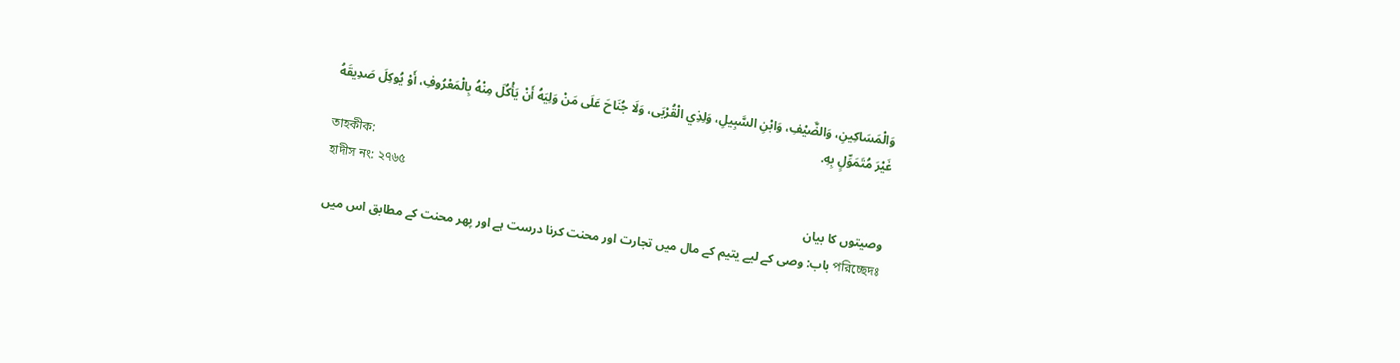وَالْمَسَاكِينِ، وَالضَّيْفِ، وَابْنِ السَّبِيلِ، وَلِذِي الْقُرْبَى، وَلَا جُنَاحَ عَلَى مَنْ وَلِيَهُ أَنْ يَأْكُلَ مِنْهُ بِالْمَعْرُوفِ، أَوْ يُوكِلَ صَدِيقَهُ غَيْرَ مُتَمَوِّلٍ بِهِ.
তাহকীক:
হাদীস নং: ২৭৬৫
وصیتوں کا بیان
পরিচ্ছেদঃ باب: وصی کے لیے یتیم کے مال میں تجارت اور محنت کرنا درست ہے اور پھر محنت کے مطابق اس میں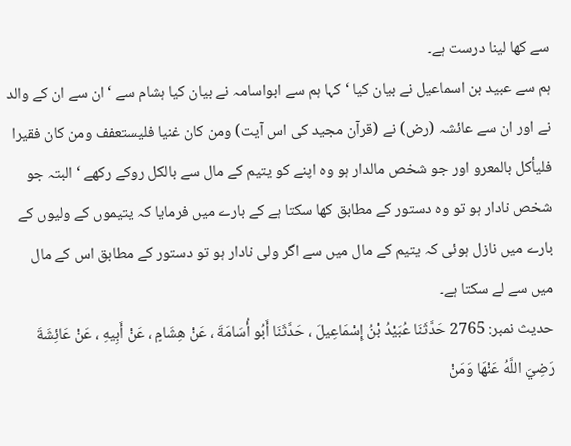سے کھا لینا درست ہے۔
ہم سے عبید بن اسماعیل نے بیان کیا ‘ کہا ہم سے ابواسامہ نے بیان کیا ہشام سے ‘ ان سے ان کے والد نے اور ان سے عائشہ (رض) نے (قرآن مجید کی اس آیت) ومن کان غنيا فليستعفف ومن کان فقيرا فليأكل بالمعرو اور جو شخص مالدار ہو وہ اپنے کو یتیم کے مال سے بالکل روکے رکھے ‘ البتہ جو شخص نادار ہو تو وہ دستور کے مطابق کھا سکتا ہے کے بارے میں فرمایا کہ یتیموں کے ولیوں کے بارے میں نازل ہوئی کہ یتیم کے مال میں سے اگر ولی نادار ہو تو دستور کے مطابق اس کے مال میں سے لے سکتا ہے۔
حدیث نمبر: 2765 حَدَّثَنَا عُبَيْدُ بْنُ إِسْمَاعِيلَ ، حَدَّثَنَا أَبُو أُسَامَةَ ، عَنْ هِشَامٍ ، عَنْ أَبِيهِ ، عَنْ عَائِشَةَ رَضِيَ اللَّهُ عَنْهَا وَمَنْ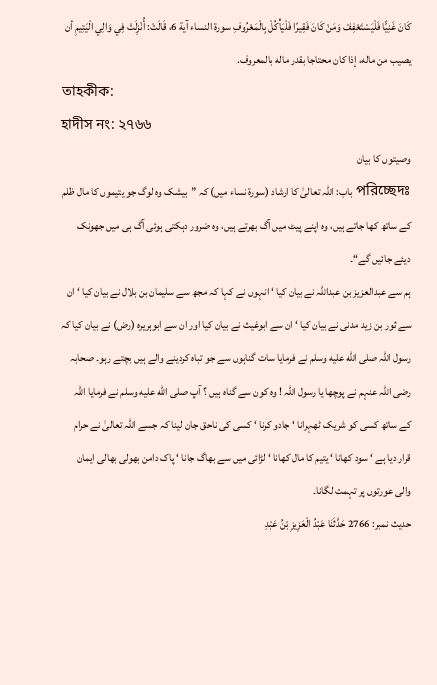كَانَ غَنِيًّا فَلْيَسْتَعْفِفْ وَمَنْ كَانَ فَقِيرًا فَلْيَأْكُلْ بِالْمَعْرُوفِ سورة النساء آية 6، قَالَتْ: أُنْزِلَتْ فِي وَالِي الْيَتِيمِ أن يصيب من ماله، إذا كان محتاجا بقدر ماله بالمعروف.
তাহকীক:
হাদীস নং: ২৭৬৬
وصیتوں کا بیان
পরিচ্ছেদঃ باب: اللہ تعالیٰ کا ارشاد (سورۃ نساء میں) کہ ”بیشک وہ لوگ جو یتیموں کا مال ظلم کے ساتھ کھا جاتے ہیں، وہ اپنے پیٹ میں آگ بھرتے ہیں، وہ ضرور دہکتی ہوئی آگ ہی میں جھونک دیئے جائیں گے“۔
ہم سے عبدالعزیز بن عبداللہ نے بیان کیا ‘ انہوں نے کہا کہ مجھ سے سلیمان بن بلال نے بیان کیا ‘ ان سے ثور بن زید مدنی نے بیان کیا ‘ ان سے ابوغیث نے بیان کیا اور ان سے ابوہریرہ (رض) نے بیان کیا کہ رسول اللہ صلى الله عليه وسلم نے فرمایا سات گناہوں سے جو تباہ کردینے والے ہیں بچتے رہو۔ صحابہ رضی اللہ عنہم نے پوچھا یا رسول اللہ ! وہ کون سے گناہ ہیں ؟ آپ صلى الله عليه وسلم نے فرمایا اللہ کے ساتھ کسی کو شریک ٹھہرانا ‘ جادو کرنا ‘ کسی کی ناحق جان لینا کہ جسے اللہ تعالیٰ نے حرام قرار دیا ہے ‘ سود کھانا ‘ یتیم کا مال کھانا ‘ لڑائی میں سے بھاگ جانا ‘ پاک دامن بھولی بھالی ایمان والی عورتوں پر تہمت لگانا۔
حدیث نمبر: 2766 حَدَّثَنَا عَبْدُ الْعَزِيزِ بْنُ عَبْدِ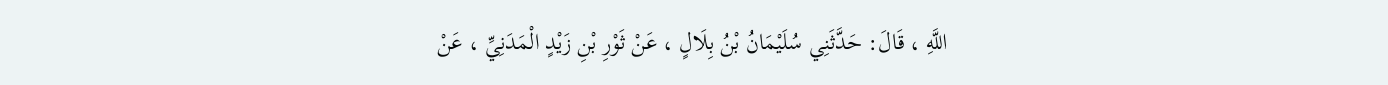اللَّهِ ، قَالَ: حَدَّثَنِي سُلَيْمَانُ بْنُ بِلَالٍ ، عَنْ ثَوْرِ بْنِ زَيْدٍ الْمَدَنِيِّ ، عَنْ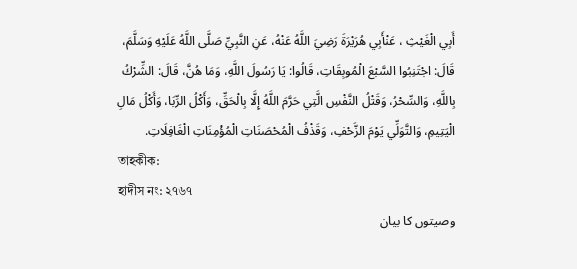أَبِي الْغَيْثِ ، عَنْأَبِي هُرَيْرَةَ رَضِيَ اللَّهُ عَنْهُ، عَنِ النَّبِيِّ صَلَّى اللَّهُ عَلَيْهِ وَسَلَّمَ، قَالَ: اجْتَنِبُوا السَّبْعَ الْمُوبِقَاتِ، قَالُوا: يَا رَسُولَ اللَّهِ، وَمَا هُنَّ، قَالَ: الشِّرْكُ بِاللَّهِ، وَالسِّحْرُ، وَقَتْلُ النَّفْسِ الَّتِي حَرَّمَ اللَّهُ إِلَّا بِالْحَقِّ، وَأَكْلُ الرِّبَا، وَأَكْلُ مَالِ الْيَتِيمِ، وَالتَّوَلِّي يَوْمَ الزَّحْفِ، وَقَذْفُ الْمُحْصَنَاتِ الْمُؤْمِنَاتِ الْغَافِلَاتِ.
তাহকীক:
হাদীস নং: ২৭৬৭
وصیتوں کا بیان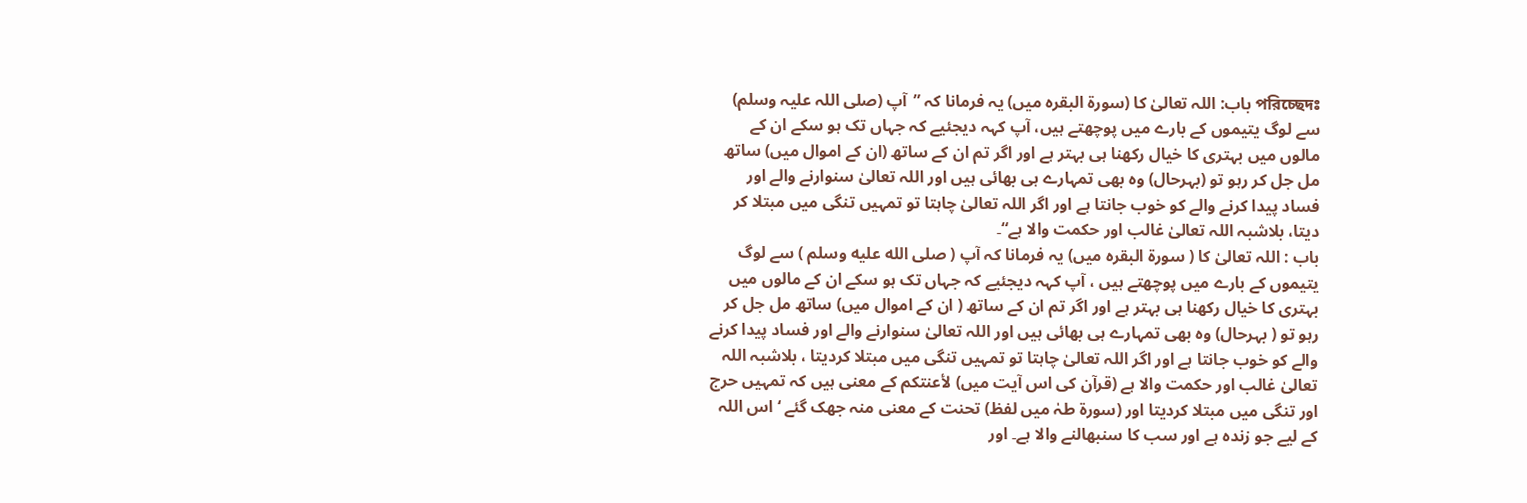পরিচ্ছেদঃ باب: اللہ تعالیٰ کا (سورۃ البقرہ میں) یہ فرمانا کہ ”آپ (صلی اللہ علیہ وسلم) سے لوگ یتیموں کے بارے میں پوچھتے ہیں، آپ کہہ دیجئیے کہ جہاں تک ہو سکے ان کے مالوں میں بہتری کا خیال رکھنا ہی بہتر ہے اور اگر تم ان کے ساتھ (ان کے اموال میں) ساتھ مل جل کر رہو تو (بہرحال) وہ بھی تمہارے ہی بھائی ہیں اور اللہ تعالیٰ سنوارنے والے اور فساد پیدا کرنے والے کو خوب جانتا ہے اور اگر اللہ تعالیٰ چاہتا تو تمہیں تنگی میں مبتلا کر دیتا، بلاشبہ اللہ تعالیٰ غالب اور حکمت والا ہے“۔
باب : اللہ تعالیٰ کا ( سورة البقرہ میں) یہ فرمانا کہ آپ ( صلى الله عليه وسلم ) سے لوگ یتیموں کے بارے میں پوچھتے ہیں ، آپ کہہ دیجئیے کہ جہاں تک ہو سکے ان کے مالوں میں بہتری کا خیال رکھنا ہی بہتر ہے اور اگر تم ان کے ساتھ ( ان کے اموال میں) ساتھ مل جل کر رہو تو ( بہرحال) وہ بھی تمہارے ہی بھائی ہیں اور اللہ تعالیٰ سنوارنے والے اور فساد پیدا کرنے والے کو خوب جانتا ہے اور اگر اللہ تعالیٰ چاہتا تو تمہیں تنگی میں مبتلا کردیتا ، بلاشبہ اللہ تعالیٰ غالب اور حکمت والا ہے (قرآن کی اس آیت میں) لأعنتکم کے معنی ہیں کہ تمہیں حرج اور تنگی میں مبتلا کردیتا اور (سورۃ طہٰ میں لفظ) تحنت کے معنی منہ جھک گئے ‘ اس اللہ کے لیے جو زندہ ہے اور سب کا سنبھالنے والا ہے۔ اور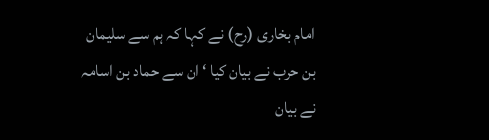امام بخاری (رح) نے کہا کہ ہم سے سلیمان بن حرب نے بیان کیا ‘ ان سے حماد بن اسامہ نے بیان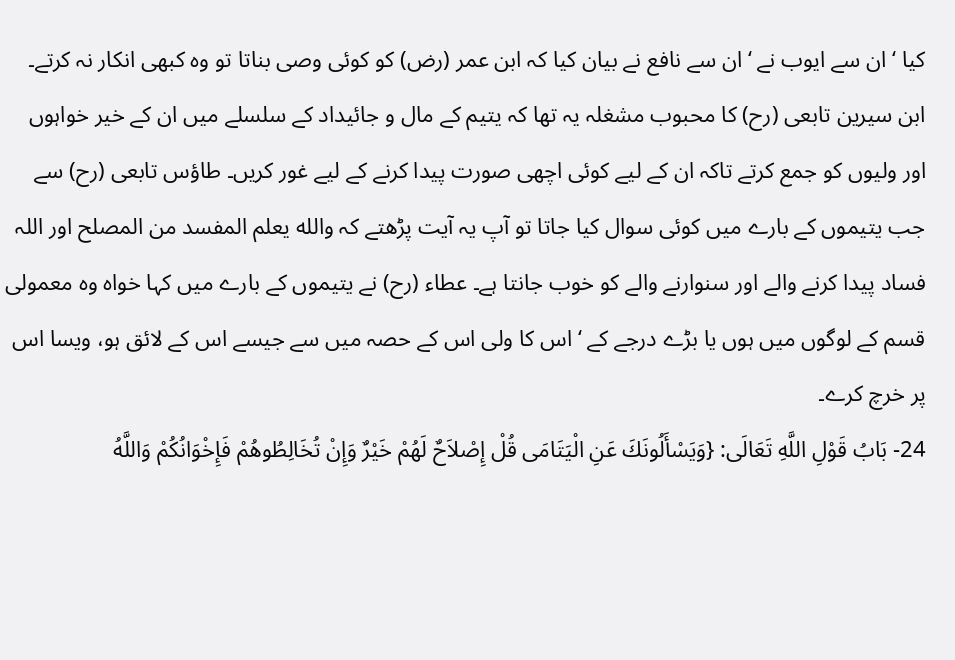کیا ‘ ان سے ایوب نے ‘ ان سے نافع نے بیان کیا کہ ابن عمر (رض) کو کوئی وصی بناتا تو وہ کبھی انکار نہ کرتے۔ ابن سیرین تابعی (رح) کا محبوب مشغلہ یہ تھا کہ یتیم کے مال و جائیداد کے سلسلے میں ان کے خیر خواہوں اور ولیوں کو جمع کرتے تاکہ ان کے لیے کوئی اچھی صورت پیدا کرنے کے لیے غور کریں۔ طاؤس تابعی (رح) سے جب یتیموں کے بارے میں کوئی سوال کیا جاتا تو آپ یہ آیت پڑھتے کہ والله يعلم المفسد من المصلح اور اللہ فساد پیدا کرنے والے اور سنوارنے والے کو خوب جانتا ہے۔ عطاء (رح) نے یتیموں کے بارے میں کہا خواہ وہ معمولی قسم کے لوگوں میں ہوں یا بڑے درجے کے ‘ اس کا ولی اس کے حصہ میں سے جیسے اس کے لائق ہو، ویسا اس پر خرچ کرے۔
24- بَابُ قَوْلِ اللَّهِ تَعَالَى: {وَيَسْأَلُونَكَ عَنِ الْيَتَامَى قُلْ إِصْلاَحٌ لَهُمْ خَيْرٌ وَإِنْ تُخَالِطُوهُمْ فَإِخْوَانُكُمْ وَاللَّهُ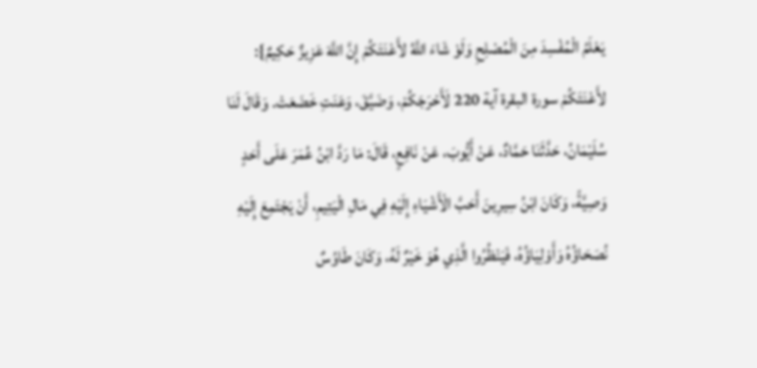يَعْلَمُ الْمُفْسِدَ مِنَ الْمُصْلِحِ وَلَوْ شَاءَ اللَّهُ لأَعْنَتَكُمْ إِنَّ اللَّهَ عَزِيزٌ حَكِيمٌ}: لأَعْنَتَكُمْ سورة البقرة آية 220 لَأَحْرَجَكُمْ، وَضَيَّقَ، وَعَنَتِ خَضَعَتْ. وَقَالَ لَنَا سُلَيْمَانُ، حَدَّثَنَا حَمَّادٌ، عَنْ أَيُّوبَ، عَنْ نَافِعٍ، قَالَ: مَا رَدَّ ابْنُ عُمَرَ عَلَى أَحَدٍ وَصِيَّةً، وَكَانَ ابْنُ سِيرِينَ أَحَبَّ الْأَشْيَاءِ إِلَيْهِ فِي مَالِ الْيَتِيمِ، أَنْ يَجْتَمِعَ إِلَيْهِ نُصَحَاؤُهُ وَأَوْلِيَاؤُهُ، فَيَنْظُرُوا الَّذِي هُوَ خَيْرٌ لَهُ، وَكَانَ طَاوُسٌ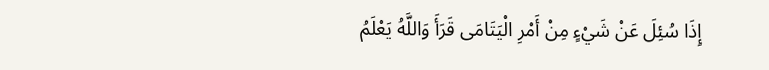إِذَا سُئِلَ عَنْ شَيْءٍ مِنْ أَمْرِ الْيَتَامَى قَرَأَ وَاللَّهُ يَعْلَمُ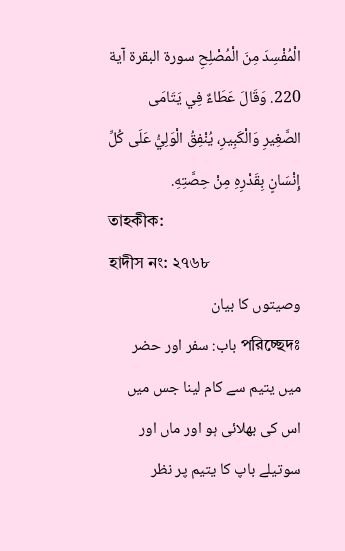الْمُفْسِدَ مِنَ الْمُصْلِحِ سورة البقرة آية 220. وَقَالَ عَطَاءٌ فِي يَتَامَى الصَّغِيرِ وَالْكَبِيرِ، يُنْفِقُ الْوَلِيُّ عَلَى كُلِّ إِنْسَانٍ بِقَدْرِهِ مِنْ حِصَّتِهِ.
তাহকীক:
হাদীস নং: ২৭৬৮
وصیتوں کا بیان
পরিচ্ছেদঃ باب: سفر اور حضر میں یتیم سے کام لینا جس میں اس کی بھلائی ہو اور ماں اور سوتیلے باپ کا یتیم پر نظر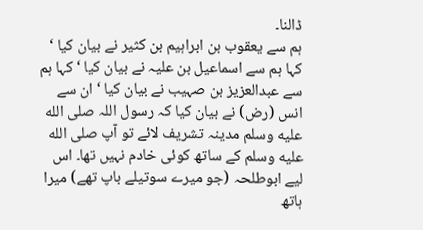ڈالنا۔
ہم سے یعقوب بن ابراہیم بن کثیر نے بیان کیا ‘ کہا ہم سے اسماعیل بن علیہ نے بیان کیا ‘ کہا ہم سے عبدالعزیز بن صہیب نے بیان کیا ‘ ان سے انس (رض) نے بیان کیا کہ رسول اللہ صلى الله عليه وسلم مدینہ تشریف لائے تو آپ صلى الله عليه وسلم کے ساتھ کوئی خادم نہیں تھا۔ اس لیے ابوطلحہ (جو میرے سوتیلے باپ تھے) میرا ہاتھ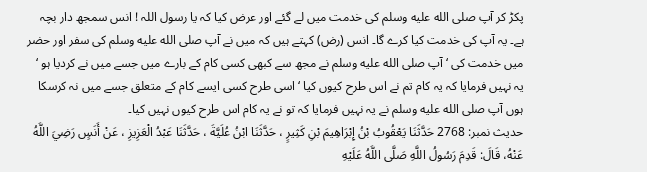پکڑ کر آپ صلى الله عليه وسلم کی خدمت میں لے گئے اور عرض کیا کہ یا رسول اللہ ! انس سمجھ دار بچہ ہے۔ یہ آپ کی خدمت کیا کرے گا۔ انس (رض) کہتے ہیں کہ میں نے آپ صلى الله عليه وسلم کی سفر اور حضر میں خدمت کی ‘ آپ صلى الله عليه وسلم نے مجھ سے کبھی کسی کام کے بارے میں جسے میں نے کردیا ہو ‘ یہ نہیں فرمایا کہ یہ کام تم نے اس طرح کیوں کیا ‘ اسی طرح کسی ایسے کام کے متعلق جسے میں نہ کرسکا ہوں آپ صلى الله عليه وسلم نے یہ نہیں فرمایا کہ تو نے یہ کام اس طرح کیوں نہیں کیا۔
حدیث نمبر: 2768 حَدَّثَنَا يَعْقُوبُ بْنُ إِبْرَاهِيمَ بْنِ كَثِيرٍ ، حَدَّثَنَا ابْنُ عُلَيَّةَ ، حَدَّثَنَا عَبْدُ الْعَزِيزِ ، عَنْ أَنَسٍ رَضِيَ اللَّهُ عَنْهُ، قَالَ: قَدِمَ رَسُولُ اللَّهِ صَلَّى اللَّهُ عَلَيْهِ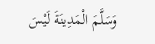وَسَلَّمَ الْمَدِينَةَ لَيْسَ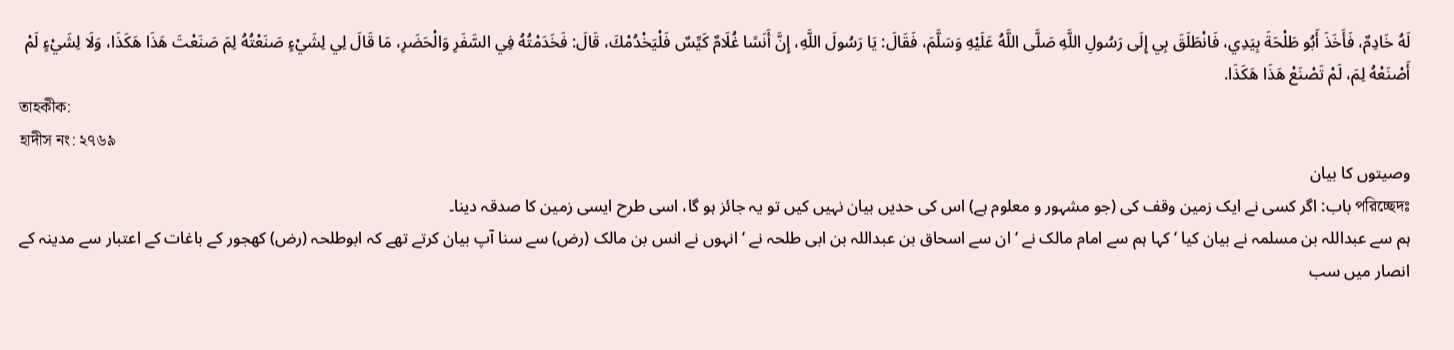لَهُ خَادِمٌ، فَأَخَذَ أَبُو طَلْحَةَ بِيَدِي، فَانْطَلَقَ بِي إِلَى رَسُولِ اللَّهِ صَلَّى اللَّهُ عَلَيْهِ وَسَلَّمَ، فَقَالَ: يَا رَسُولَ اللَّهِ، إِنَّ أَنَسًا غُلَامٌ كَيِّسٌ فَلْيَخْدُمْكَ، قَالَ: فَخَدَمْتُهُ فِي السَّفَرِ وَالْحَضَرِ، مَا قَالَ لِي لِشَيْءٍ صَنَعْتُهُ لِمَ صَنَعْتَ هَذَا هَكَذَا، وَلَا لِشَيْءٍ لَمْ أَصْنَعْهُ لِمَ، لَمْ تَصْنَعْ هَذَا هَكَذَا.
তাহকীক:
হাদীস নং: ২৭৬৯
وصیتوں کا بیان
পরিচ্ছেদঃ باب: اگر کسی نے ایک زمین وقف کی (جو مشہور و معلوم ہے) اس کی حدیں بیان نہیں کیں تو یہ جائز ہو گا، اسی طرح ایسی زمین کا صدقہ دینا۔
ہم سے عبداللہ بن مسلمہ نے بیان کیا ‘ کہا ہم سے امام مالک نے ‘ ان سے اسحاق بن عبداللہ بن ابی طلحہ نے ‘ انہوں نے انس بن مالک (رض) سے سنا آپ بیان کرتے تھے کہ ابوطلحہ (رض) کھجور کے باغات کے اعتبار سے مدینہ کے انصار میں سب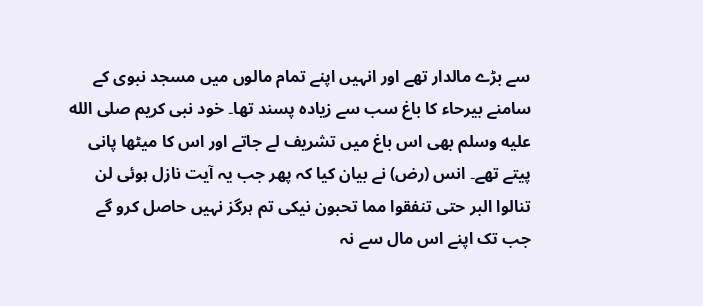سے بڑے مالدار تھے اور انہیں اپنے تمام مالوں میں مسجد نبوی کے سامنے بیرحاء کا باغ سب سے زیادہ پسند تھا۔ خود نبی کریم صلى الله عليه وسلم بھی اس باغ میں تشریف لے جاتے اور اس کا میٹھا پانی پیتے تھے۔ انس (رض) نے بیان کیا کہ پھر جب یہ آیت نازل ہوئی لن تنالوا البر حتى تنفقوا مما تحبون نیکی تم ہرگز نہیں حاصل کرو گے جب تک اپنے اس مال سے نہ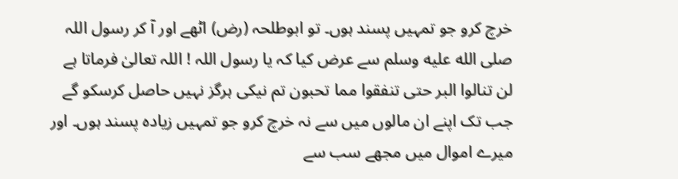خرچ کرو جو تمہیں پسند ہوں۔ تو ابوطلحہ (رض) اٹھے اور آ کر رسول اللہ صلى الله عليه وسلم سے عرض کیا کہ یا رسول اللہ ! اللہ تعالیٰ فرماتا ہے لن تنالوا البر حتى تنفقوا مما تحبون تم نیکی ہرگز نہیں حاصل کرسکو گے جب تک اپنے ان مالوں میں سے نہ خرچ کرو جو تمہیں زیادہ پسند ہوں۔ اور میرے اموال میں مجھے سب سے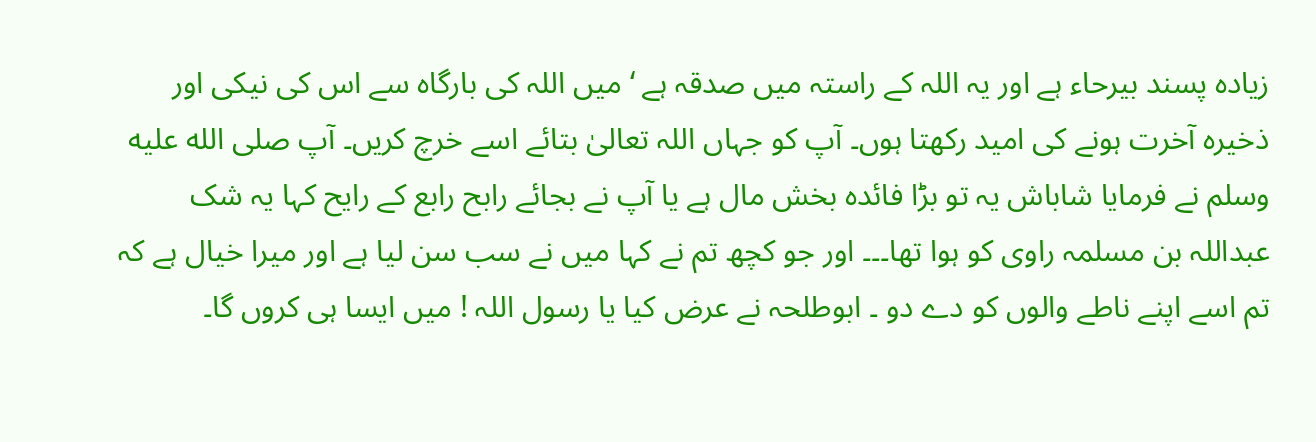زیادہ پسند بیرحاء ہے اور یہ اللہ کے راستہ میں صدقہ ہے ‘ میں اللہ کی بارگاہ سے اس کی نیکی اور ذخیرہ آخرت ہونے کی امید رکھتا ہوں۔ آپ کو جہاں اللہ تعالیٰ بتائے اسے خرچ کریں۔ آپ صلى الله عليه وسلم نے فرمایا شاباش یہ تو بڑا فائدہ بخش مال ہے یا آپ نے بجائے رابح رابع کے رايح کہا یہ شک عبداللہ بن مسلمہ راوی کو ہوا تھا۔۔۔ اور جو کچھ تم نے کہا میں نے سب سن لیا ہے اور میرا خیال ہے کہ تم اسے اپنے ناطے والوں کو دے دو ۔ ابوطلحہ نے عرض کیا یا رسول اللہ ! میں ایسا ہی کروں گا۔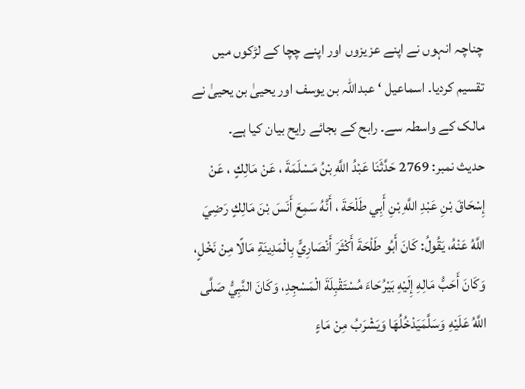چناچہ انہوں نے اپنے عزیزوں اور اپنے چچا کے لڑکوں میں تقسیم کردیا۔ اسماعیل ‘ عبداللہ بن یوسف اور یحییٰ بن یحییٰ نے مالک کے واسطہ سے۔ رابح کے بجائے رايح بیان کیا ہے۔
حدیث نمبر: 2769 حَدَّثَنَا عَبْدُ اللَّهِ بْنُ مَسْلَمَةَ ، عَنْ مَالِكٍ ، عَنْ إِسْحَاقَ بْنِ عَبْدِ اللَّهِ بْنِ أَبِي طَلْحَةَ ، أَنَّهُ سَمِعَ أَنَسَ بْنَ مَالِكٍ رَضِيَ اللَّهُ عَنْهُ، يَقُولُ: كَانَ أَبُو طَلْحَةَ أَكْثَرَ أَنْصَارِيٍّ بِالْمَدِينَةِ مَالًا مِنْ نَخْلٍ، وَكَانَ أَحَبُّ مَالِهِ إِلَيْهِ بَيْرُحَاءَ مُسْتَقْبِلَةَ الْمَسْجِدِ، وَكَانَ النَّبِيُّ صَلَّى اللَّهُ عَلَيْهِ وَسَلَّمَيَدْخُلُهَا وَيَشْرَبُ مِنْ مَاءٍ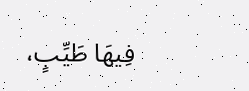فِيهَا طَيِّبٍ،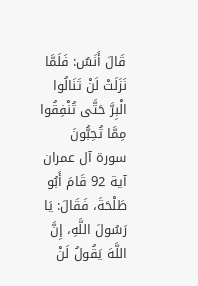قَالَ أَنَسٌ: فَلَمَّا نَزَلَتْ لَنْ تَنَالُوا الْبِرَّ حَتَّى تُنْفِقُوا مِمَّا تُحِبُّونَ سورة آل عمران آية 92 قَامَ أَبُو طَلْحَةَ، فَقَالَ: يَا رَسُولَ اللَّهِ، إِنَّ اللَّهَ يَقُولُ لَنْ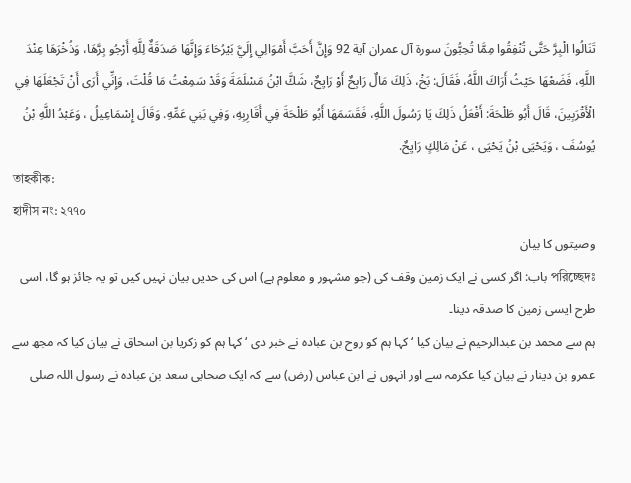تَنَالُوا الْبِرَّ حَتَّى تُنْفِقُوا مِمَّا تُحِبُّونَ سورة آل عمران آية 92 وَإِنَّ أَحَبَّ أَمْوَالِي إِلَيَّ بَيْرُحَاءَ وَإِنَّهَا صَدَقَةٌ لِلَّهِ أَرْجُو بِرَّهَا، وَذُخْرَهَا عِنْدَ اللَّهِ، فَضَعْهَا حَيْثُ أَرَاكَ اللَّهُ، فَقَالَ: بَخْ، ذَلِكَ مَالٌ رَابِحٌ أَوْ رَايِحٌ، شَكَّ ابْنُ مَسْلَمَةَ وَقَدْ سَمِعْتُ مَا قُلْتَ، وَإِنِّي أَرَى أَنْ تَجْعَلَهَا فِي الْأَقْرَبِينَ، قَالَ أَبُو طَلْحَةَ: أَفْعَلُ ذَلِكَ يَا رَسُولَ اللَّهِ، فَقَسَمَهَا أَبُو طَلْحَةَ فِي أَقَارِبِهِ، وَفِي بَنِي عَمِّهِ. وَقَالَ إِسْمَاعِيلُ ، وَعَبْدُ اللَّهِ بْنُ يُوسُفَ ، وَيَحْيَى بْنُ يَحْيَى ، عَنْ مَالِكٍ رَايِحٌ.
তাহকীক:
হাদীস নং: ২৭৭০
وصیتوں کا بیان
পরিচ্ছেদঃ باب: اگر کسی نے ایک زمین وقف کی (جو مشہور و معلوم ہے) اس کی حدیں بیان نہیں کیں تو یہ جائز ہو گا، اسی طرح ایسی زمین کا صدقہ دینا۔
ہم سے محمد بن عبدالرحیم نے بیان کیا ‘ کہا ہم کو روح بن عبادہ نے خبر دی ‘ کہا ہم کو زکریا بن اسحاق نے بیان کیا کہ مجھ سے عمرو بن دینار نے بیان کیا عکرمہ سے اور انہوں نے ابن عباس (رض) سے کہ ایک صحابی سعد بن عبادہ نے رسول اللہ صلى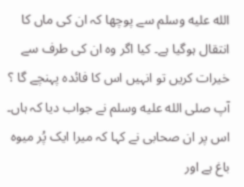الله عليه وسلم سے پوچھا کہ ان کی ماں کا انتقال ہوگیا ہے۔ کیا اگر وہ ان کی طرف سے خیرات کریں تو انہیں اس کا فائدہ پہنچے گا ؟ آپ صلى الله عليه وسلم نے جواب دیا کہ ہاں۔ اس پر ان صحابی نے کہا کہ میرا ایک پُر میوہ باغ ہے اور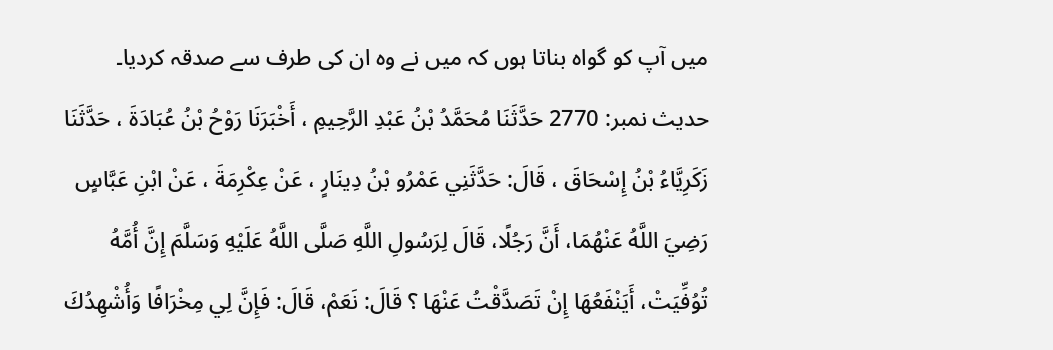میں آپ کو گواہ بناتا ہوں کہ میں نے وہ ان کی طرف سے صدقہ کردیا۔
حدیث نمبر: 2770 حَدَّثَنَا مُحَمَّدُ بْنُ عَبْدِ الرَّحِيمِ ، أَخْبَرَنَا رَوْحُ بْنُ عُبَادَةَ ، حَدَّثَنَا زَكَرِيَّاءُ بْنُ إِسْحَاقَ ، قَالَ: حَدَّثَنِي عَمْرُو بْنُ دِينَارٍ ، عَنْ عِكْرِمَةَ ، عَنْ ابْنِ عَبَّاسٍ رَضِيَ اللَّهُ عَنْهُمَا، أَنَّ رَجُلًا، قَالَ لِرَسُولِ اللَّهِ صَلَّى اللَّهُ عَلَيْهِ وَسَلَّمَ إِنَّ أُمَّهُ تُوُفِّيَتْ، أَيَنْفَعُهَا إِنْ تَصَدَّقْتُ عَنْهَا ؟ قَالَ: نَعَمْ، قَالَ: فَإِنَّ لِي مِخْرَافًا وَأُشْهِدُكَ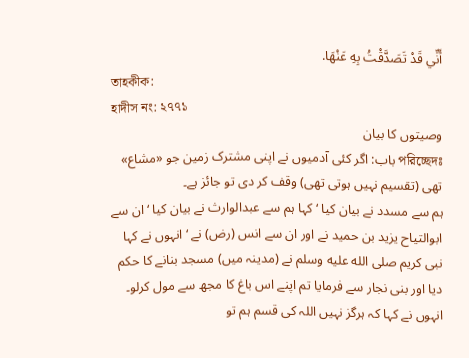أَنِّي قَدْ تَصَدَّقْتُ بِهِ عَنْهَا.
তাহকীক:
হাদীস নং: ২৭৭১
وصیتوں کا بیان
পরিচ্ছেদঃ باب: اگر کئی آدمیوں نے اپنی مشترک زمین جو «مشاع» تھی (تقسیم نہیں ہوتی تھی) وقف کر دی تو جائز ہے۔
ہم سے مسدد نے بیان کیا ‘ کہا ہم سے عبدالوارث نے بیان کیا ‘ ان سے ابوالتیاح یزید بن حمید نے اور ان سے انس (رض) نے ‘ انہوں نے کہا نبی کریم صلى الله عليه وسلم نے (مدینہ میں) مسجد بنانے کا حکم دیا اور بنی نجار سے فرمایا تم اپنے اس باغ کا مجھ سے مول کرلو۔ انہوں نے کہا کہ ہرگز نہیں اللہ کی قسم ہم تو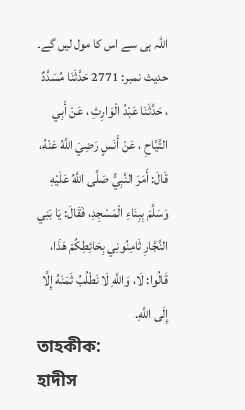اللہ ہی سے اس کا مول لیں گے۔
حدیث نمبر: 2771 حَدَّثَنَا مُسَدَّدٌ ، حَدَّثَنَا عَبْدُ الْوَارِثِ ، عَنْ أَبِي التَّيَّاحِ ، عَنْ أَنَسٍ رَضِيَ اللَّهُ عَنْهُ، قَالَ: أَمَرَ النَّبِيُّ صَلَّى اللَّهُ عَلَيْهِ وَسَلَّمَ بِبِنَاءِ الْمَسْجِدِ، فَقَالَ: يَا بَنِي النَّجَّارِ ثَامِنُونِي بِحَائِطِكُمْ هَذَا، قَالُوا: لَا، وَاللَّهِ لَا نَطْلُبُ ثَمَنَهُ إِلَّا إِلَى اللَّهِ.
তাহকীক:
হাদীস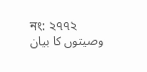নং: ২৭৭২
وصیتوں کا بیان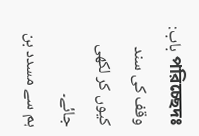পরিচ্ছেদঃ باب: وقف کی سند کیوں کر لکھی جائے۔
ہم سے مسدد بن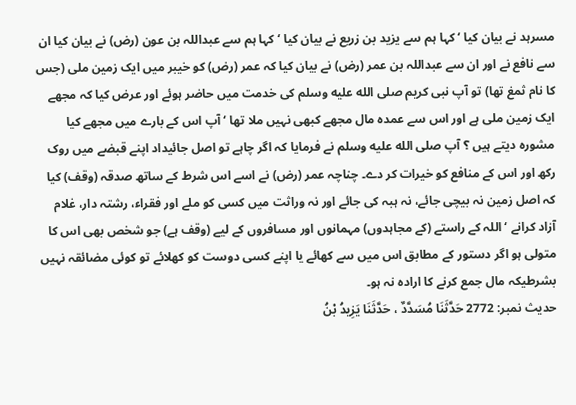مسرہد نے بیان کیا ‘ کہا ہم سے یزید بن زریع نے بیان کیا ‘ کہا ہم سے عبداللہ بن عون (رض) نے بیان کیا ان سے نافع نے اور ان سے عبداللہ بن عمر (رض) نے بیان کیا کہ عمر (رض) کو خیبر میں ایک زمین ملی (جس کا نام ثمغ تھا) تو آپ نبی کریم صلى الله عليه وسلم کی خدمت میں حاضر ہوئے اور عرض کیا کہ مجھے ایک زمین ملی ہے اور اس سے عمدہ مال مجھے کبھی نہیں ملا تھا ‘ آپ اس کے بارے میں مجھے کیا مشورہ دیتے ہیں ؟ آپ صلى الله عليه وسلم نے فرمایا کہ اگر چاہے تو اصل جائیداد اپنے قبضے میں روک رکھ اور اس کے منافع کو خیرات کر دے۔ چناچہ عمر (رض) نے اسے اس شرط کے ساتھ صدقہ (وقف) کیا کہ اصل زمین نہ بیچی جائے، نہ ہبہ کی جائے اور نہ وراثت میں کسی کو ملے اور فقراء، رشتہ دار، غلام آزاد کرانے ‘ اللہ کے راستے (کے مجاہدوں) مہمانوں اور مسافروں کے لیے (وقف ہے) جو شخص بھی اس کا متولی ہو اگر دستور کے مطابق اس میں سے کھائے یا اپنے کسی دوست کو کھلائے تو کوئی مضائقہ نہیں بشرطیکہ مال جمع کرنے کا ارادہ نہ ہو۔
حدیث نمبر: 2772 حَدَّثَنَا مُسَدَّدٌ ، حَدَّثَنَا يَزِيدُ بْنُ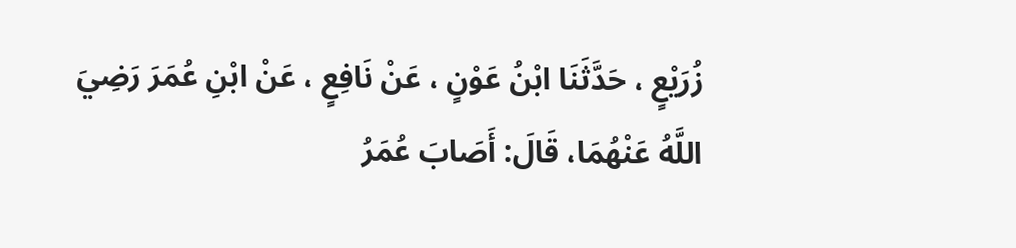زُرَيْعٍ ، حَدَّثَنَا ابْنُ عَوْنٍ ، عَنْ نَافِعٍ ، عَنْ ابْنِ عُمَرَ رَضِيَ اللَّهُ عَنْهُمَا، قَالَ: أَصَابَ عُمَرُ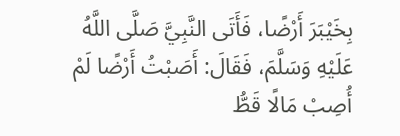بِخَيْبَرَ أَرْضًا، فَأَتَى النَّبِيَّ صَلَّى اللَّهُ عَلَيْهِ وَسَلَّمَ، فَقَالَ: أَصَبْتُ أَرْضًا لَمْ أُصِبْ مَالًا قَطُّ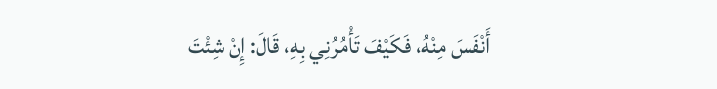أَنْفَسَ مِنْهُ، فَكَيْفَ تَأْمُرُنِي بِهِ، قَالَ: إِنْ شِئْتَ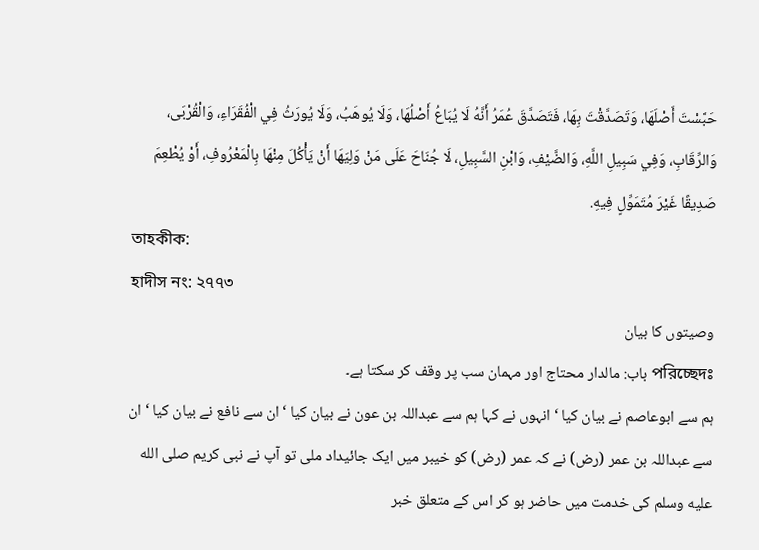حَبَّسْتَ أَصْلَهَا، وَتَصَدَّقْتَ بِهَا، فَتَصَدَّقَ عُمَرُ أَنَّهُ لَا يُبَاعُ أَصْلُهَا، وَلَا يُوهَبُ، وَلَا يُورَثُ فِي الْفُقَرَاءِ، وَالْقُرْبَى، وَالرِّقَابِ، وَفِي سَبِيلِ اللَّهِ، وَالضَّيْفِ، وَابْنِ السَّبِيلِ، لَا جُنَاحَ عَلَى مَنْ وَلِيَهَا أَنْ يَأْكُلَ مِنْهَا بِالْمَعْرُوفِ، أَوْ يُطْعِمَ صَدِيقًا غَيْرَ مُتَمَوِّلٍ فِيهِ.
তাহকীক:
হাদীস নং: ২৭৭৩
وصیتوں کا بیان
পরিচ্ছেদঃ باب: مالدار محتاج اور مہمان سب پر وقف کر سکتا ہے۔
ہم سے ابوعاصم نے بیان کیا ‘ انہوں نے کہا ہم سے عبداللہ بن عون نے بیان کیا ‘ ان سے نافع نے بیان کیا ‘ ان سے عبداللہ بن عمر (رض) نے کہ عمر (رض) کو خیبر میں ایک جائیداد ملی تو آپ نے نبی کریم صلى الله عليه وسلم کی خدمت میں حاضر ہو کر اس کے متعلق خبر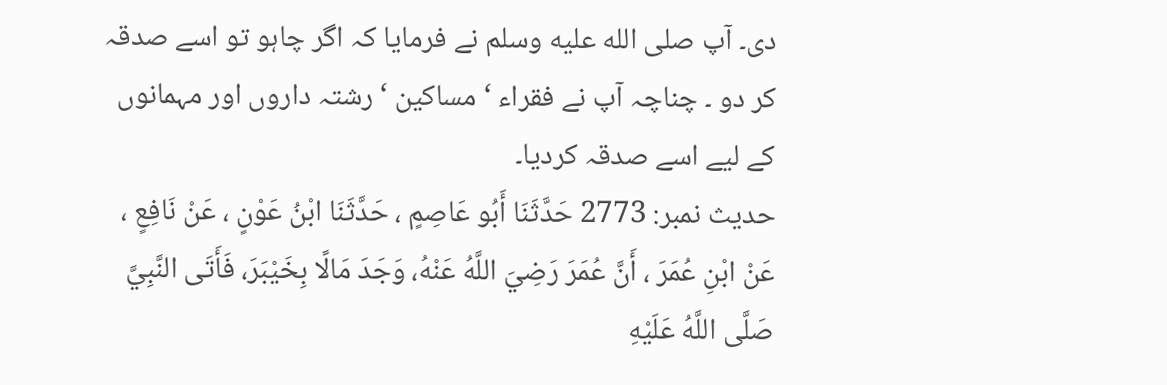دی۔ آپ صلى الله عليه وسلم نے فرمایا کہ اگر چاہو تو اسے صدقہ کر دو ۔ چناچہ آپ نے فقراء ‘ مساکین ‘ رشتہ داروں اور مہمانوں کے لیے اسے صدقہ کردیا۔
حدیث نمبر: 2773 حَدَّثَنَا أَبُو عَاصِمٍ ، حَدَّثَنَا ابْنُ عَوْنٍ ، عَنْ نَافِعٍ ، عَنْ ابْنِ عُمَرَ ، أَنَّ عُمَرَ رَضِيَ اللَّهُ عَنْهُ، وَجَدَ مَالًا بِخَيْبَرَ، فَأَتَى النَّبِيَّ صَلَّى اللَّهُ عَلَيْهِ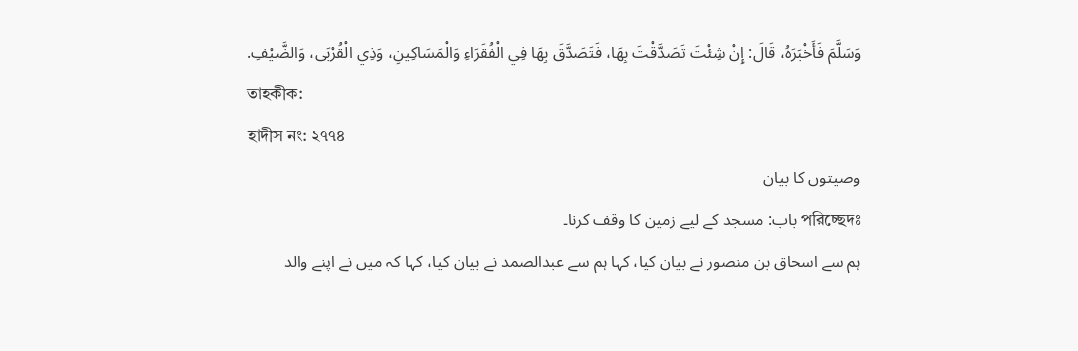وَسَلَّمَ فَأَخْبَرَهُ، قَالَ: إِنْ شِئْتَ تَصَدَّقْتَ بِهَا، فَتَصَدَّقَ بِهَا فِي الْفُقَرَاءِ وَالْمَسَاكِينِ، وَذِي الْقُرْبَى، وَالضَّيْفِ.
তাহকীক:
হাদীস নং: ২৭৭৪
وصیتوں کا بیان
পরিচ্ছেদঃ باب: مسجد کے لیے زمین کا وقف کرنا۔
ہم سے اسحاق بن منصور نے بیان کیا، کہا ہم سے عبدالصمد نے بیان کیا، کہا کہ میں نے اپنے والد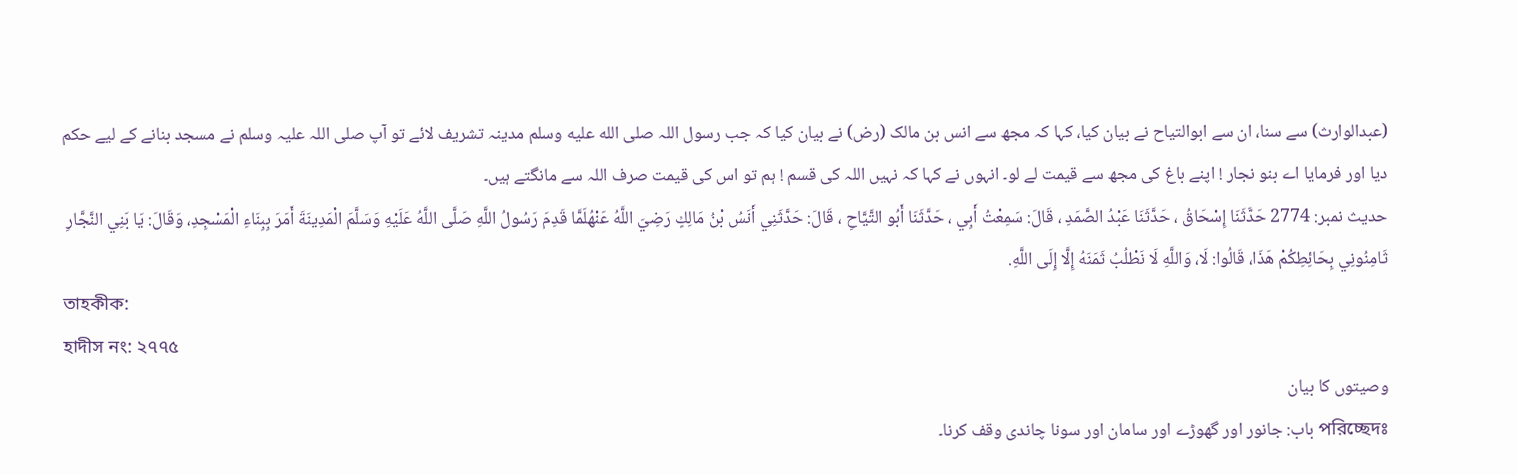(عبدالوارث) سے سنا، ان سے ابوالتیاح نے بیان کیا، کہا کہ مجھ سے انس بن مالک (رض) نے بیان کیا کہ جب رسول اللہ صلى الله عليه وسلم مدینہ تشریف لائے تو آپ صلی اللہ علیہ وسلم نے مسجد بنانے کے لیے حکم دیا اور فرمایا اے بنو نجار ! اپنے باغ کی مجھ سے قیمت لے لو۔ انہوں نے کہا کہ نہیں اللہ کی قسم ! ہم تو اس کی قیمت صرف اللہ سے مانگتے ہیں۔
حدیث نمبر: 2774 حَدَّثَنَا إِسْحَاقُ ، حَدَّثَنَا عَبْدُ الصَّمَدِ ، قَالَ: سَمِعْتُ أَبِي ، حَدَّثَنَا أَبُو التَّيَّاحِ ، قَالَ: حَدَّثَنِي أَنَسُ بْنُ مَالِكٍ رَضِيَ اللَّهُ عَنْهُلَمَّا قَدِمَ رَسُولُ اللَّهِ صَلَّى اللَّهُ عَلَيْهِ وَسَلَّمَ الْمَدِينَةَ أَمَرَ بِبِنَاءِ الْمَسْجِدِ، وَقَالَ: يَا بَنِي النَّجَّارِ ثَامِنُونِي بِحَائِطِكُمْ هَذَا، قَالُوا: لَا، وَاللَّهِ لَا نَطْلُبُ ثَمَنَهُ إِلَّا إِلَى اللَّهِ.
তাহকীক:
হাদীস নং: ২৭৭৫
وصیتوں کا بیان
পরিচ্ছেদঃ باب: جانور اور گھوڑے اور سامان اور سونا چاندی وقف کرنا۔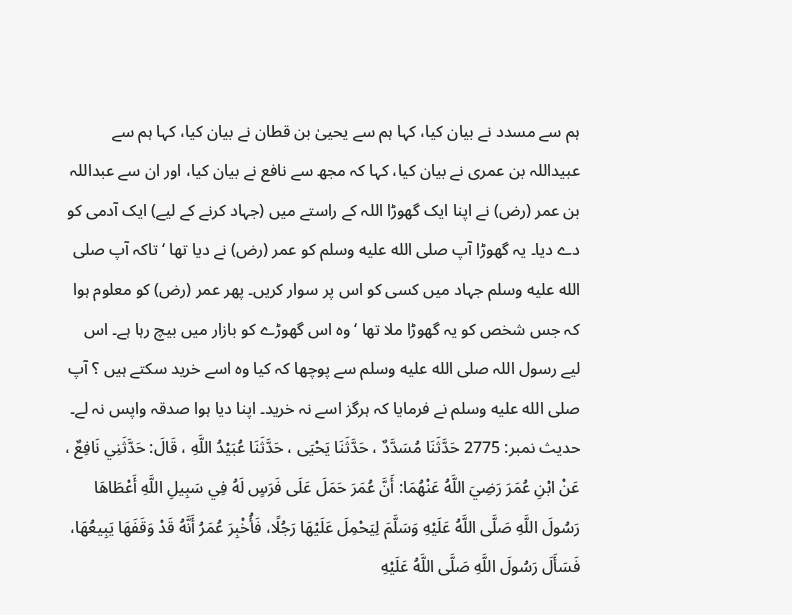ہم سے مسدد نے بیان کیا، کہا ہم سے یحییٰ بن قطان نے بیان کیا، کہا ہم سے عبیداللہ بن عمری نے بیان کیا، کہا کہ مجھ سے نافع نے بیان کیا، اور ان سے عبداللہ بن عمر (رض) نے اپنا ایک گھوڑا اللہ کے راستے میں (جہاد کرنے کے لیے) ایک آدمی کو دے دیا۔ یہ گھوڑا آپ صلى الله عليه وسلم کو عمر (رض) نے دیا تھا ‘ تاکہ آپ صلى الله عليه وسلم جہاد میں کسی کو اس پر سوار کریں۔ پھر عمر (رض) کو معلوم ہوا کہ جس شخص کو یہ گھوڑا ملا تھا ‘ وہ اس گھوڑے کو بازار میں بیچ رہا ہے۔ اس لیے رسول اللہ صلى الله عليه وسلم سے پوچھا کہ کیا وہ اسے خرید سکتے ہیں ؟ آپ صلى الله عليه وسلم نے فرمایا کہ ہرگز اسے نہ خرید۔ اپنا دیا ہوا صدقہ واپس نہ لے۔
حدیث نمبر: 2775 حَدَّثَنَا مُسَدَّدٌ ، حَدَّثَنَا يَحْيَى ، حَدَّثَنَا عُبَيْدُ اللَّهِ ، قَالَ: حَدَّثَنِي نَافِعٌ ، عَنْ ابْنِ عُمَرَ رَضِيَ اللَّهُ عَنْهُمَا: أَنَّ عُمَرَ حَمَلَ عَلَى فَرَسٍ لَهُ فِي سَبِيلِ اللَّهِ أَعْطَاهَا رَسُولَ اللَّهِ صَلَّى اللَّهُ عَلَيْهِ وَسَلَّمَ لِيَحْمِلَ عَلَيْهَا رَجُلًا، فَأُخْبِرَ عُمَرُ أَنَّهُ قَدْ وَقَفَهَا يَبِيعُهَا، فَسَأَلَ رَسُولَ اللَّهِ صَلَّى اللَّهُ عَلَيْهِ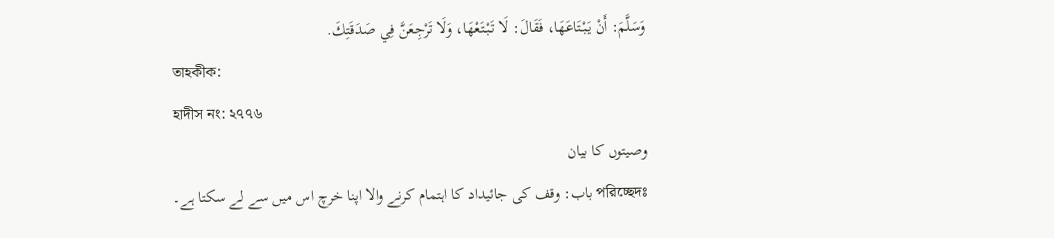وَسَلَّمَ: أَنْ يَبْتَاعَهَا، فَقَالَ: لَا تَبْتَعْهَا، وَلَا تَرْجِعَنَّ فِي صَدَقَتِكَ.
তাহকীক:
হাদীস নং: ২৭৭৬
وصیتوں کا بیان
পরিচ্ছেদঃ باب: وقف کی جائیداد کا اہتمام کرنے والا اپنا خرچ اس میں سے لے سکتا ہے۔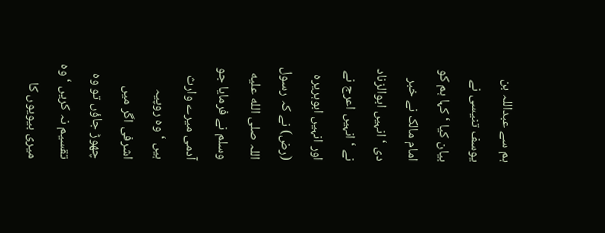ہم سے عبداللہ بن یوسف تنیسی نے بیان کیا ‘ کہا ہم کو امام مالک نے خبر دی ‘ انہیں ابوالزناد نے ‘ انہیں اعرج نے اور انہیں ابوہریرہ (رض) نے کہ رسول اللہ صلى الله عليه وسلم نے فرمایا جو آدمی میرے وارث ہیں ‘ وہ روپیہ اشرفی اگر میں چھوڑ جاؤں تو وہ تقسیم نہ کریں ‘ وہ میری بیویوں کا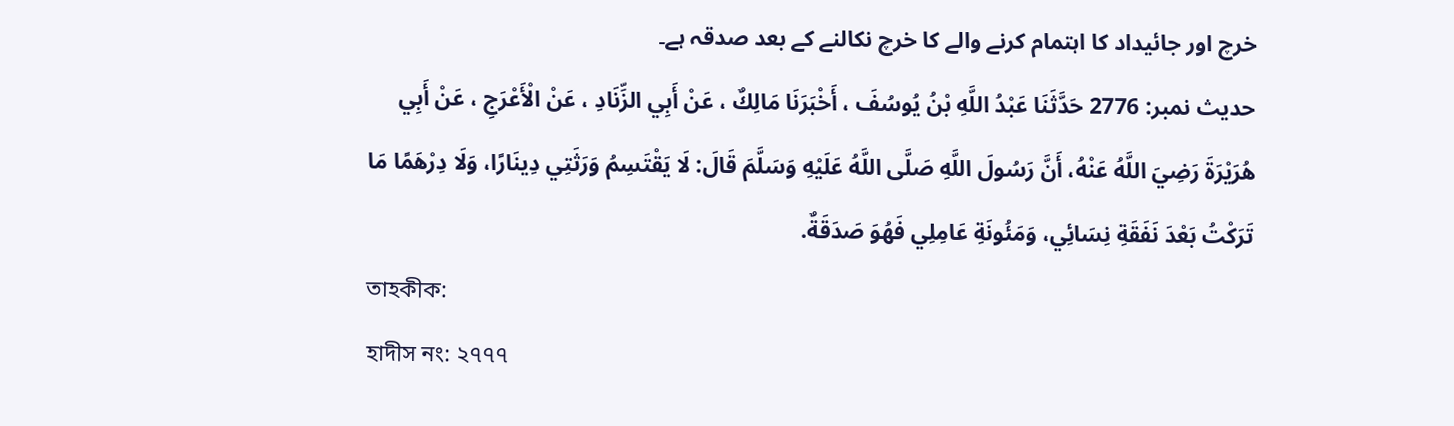خرچ اور جائیداد کا اہتمام کرنے والے کا خرچ نکالنے کے بعد صدقہ ہے۔
حدیث نمبر: 2776 حَدَّثَنَا عَبْدُ اللَّهِ بْنُ يُوسُفَ ، أَخْبَرَنَا مَالِكٌ ، عَنْ أَبِي الزِّنَادِ ، عَنْ الْأَعْرَجِ ، عَنْ أَبِي هُرَيْرَةَ رَضِيَ اللَّهُ عَنْهُ، أَنَّ رَسُولَ اللَّهِ صَلَّى اللَّهُ عَلَيْهِ وَسَلَّمَ قَالَ: لَا يَقْتَسِمُ وَرَثَتِي دِينَارًا، وَلَا دِرْهَمًا مَا تَرَكْتُ بَعْدَ نَفَقَةِ نِسَائِي، وَمَئُونَةِ عَامِلِي فَهُوَ صَدَقَةٌ.
তাহকীক:
হাদীস নং: ২৭৭৭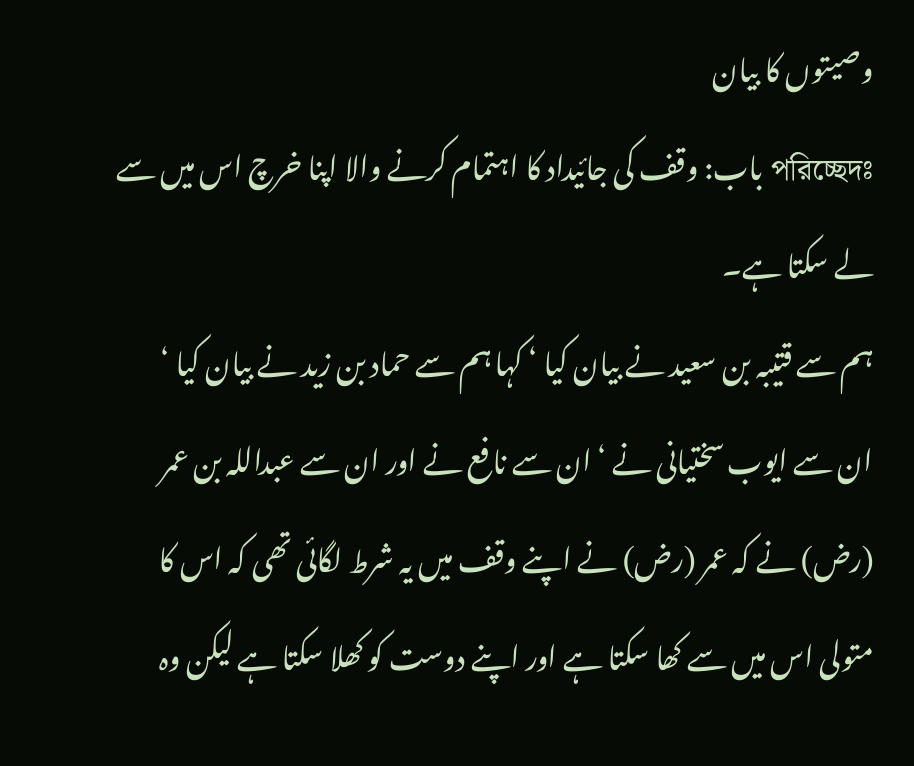وصیتوں کا بیان
পরিচ্ছেদঃ باب: وقف کی جائیداد کا اہتمام کرنے والا اپنا خرچ اس میں سے لے سکتا ہے۔
ہم سے قتیبہ بن سعید نے بیان کیا ‘ کہا ہم سے حماد بن زید نے بیان کیا ‘ ان سے ایوب سختیانی نے ‘ ان سے نافع نے اور ان سے عبداللہ بن عمر (رض) نے کہ عمر (رض) نے اپنے وقف میں یہ شرط لگائی تھی کہ اس کا متولی اس میں سے کھا سکتا ہے اور اپنے دوست کو کھلا سکتا ہے لیکن وہ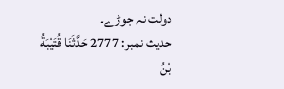دولت نہ جوڑے۔
حدیث نمبر: 2777 حَدَّثَنَا قُتَيْبَةُ بْنُ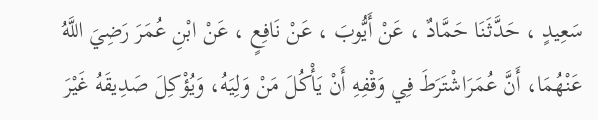سَعِيدٍ ، حَدَّثَنَا حَمَّادٌ ، عَنْ أَيُّوبَ ، عَنْ نَافِعٍ ، عَنْ ابْنِ عُمَرَ رَضِيَ اللَّهُ عَنْهُمَا، أَنَّ عُمَرَاشْتَرَطَ فِي وَقْفِهِ أَنْ يَأْكُلَ مَنْ وَلِيَهُ، وَيُؤْكِلَ صَدِيقَهُ غَيْرَ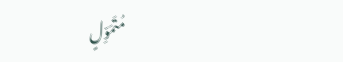مُتَمَوِّلٍ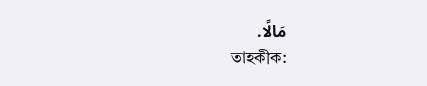مَالًا.
তাহকীক: